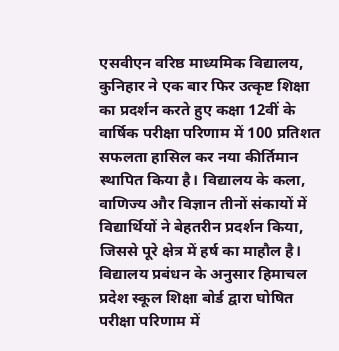एसवीएन वरिष्ठ माध्यमिक विद्यालय, कुनिहार ने एक बार फिर उत्कृष्ट शिक्षा का प्रदर्शन करते हुए कक्षा 12वीं के वार्षिक परीक्षा परिणाम में 100 प्रतिशत सफलता हासिल कर नया कीर्तिमान स्थापित किया है। विद्यालय के कला, वाणिज्य और विज्ञान तीनों संकायों में विद्यार्थियों ने बेहतरीन प्रदर्शन किया, जिससे पूरे क्षेत्र में हर्ष का माहौल है।
विद्यालय प्रबंधन के अनुसार हिमाचल प्रदेश स्कूल शिक्षा बोर्ड द्वारा घोषित परीक्षा परिणाम में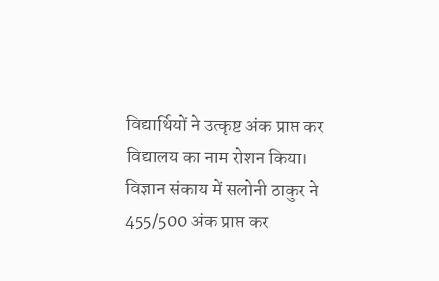विद्यार्थियों ने उत्कृष्ट अंक प्राप्त कर विद्यालय का नाम रोशन किया।
विज्ञान संकाय में सलोनी ठाकुर ने 455/500 अंक प्राप्त कर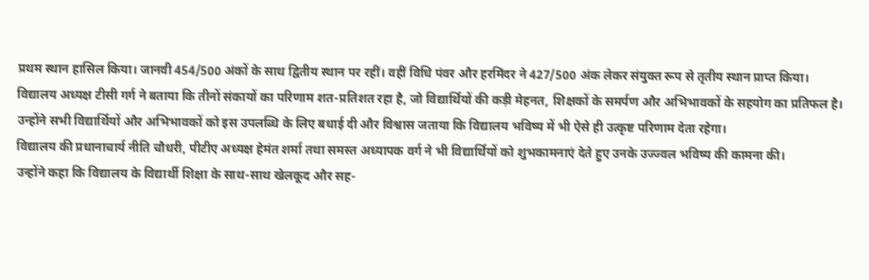प्रथम स्थान हासिल किया। जानवी 454/500 अंकों के साथ द्वितीय स्थान पर रहीं। वहीं विधि पंवर और हरमिंदर ने 427/500 अंक लेकर संयुक्त रूप से तृतीय स्थान प्राप्त किया।
विद्यालय अध्यक्ष टीसी गर्ग ने बताया कि तीनों संकायों का परिणाम शत-प्रतिशत रहा है, जो विद्यार्थियों की कड़ी मेहनत, शिक्षकों के समर्पण और अभिभावकों के सहयोग का प्रतिफल है। उन्होंने सभी विद्यार्थियों और अभिभावकों को इस उपलब्धि के लिए बधाई दी और विश्वास जताया कि विद्यालय भविष्य में भी ऐसे ही उत्कृष्ट परिणाम देता रहेगा।
विद्यालय की प्रधानाचार्य नीति चौधरी, पीटीए अध्यक्ष हेमंत शर्मा तथा समस्त अध्यापक वर्ग ने भी विद्यार्थियों को शुभकामनाएं देते हुए उनके उज्ज्वल भविष्य की कामना की।
उन्होंने कहा कि विद्यालय के विद्यार्थी शिक्षा के साथ-साथ खेलकूद और सह-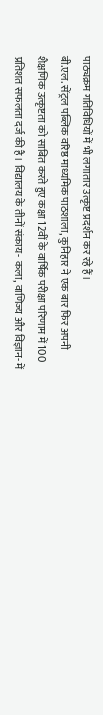पाठ्यक्रम गतिविधियों में भी लगातार उत्कृष्ट प्रदर्शन कर रहे हैं।
बी.एल. सेंट्रल पब्लिक वरिष्ठ माध्यमिक पाठशाला, कुनिहार ने एक बार फिर अपनी शैक्षणिक उत्कृष्टता को साबित करते हुए कक्षा 12वीं के वार्षिक परीक्षा परिणाम में 100 प्रतिशत सफलता दर्ज की है। विद्यालय के तीनों संकाय- कला, वाणिज्य और विज्ञान- में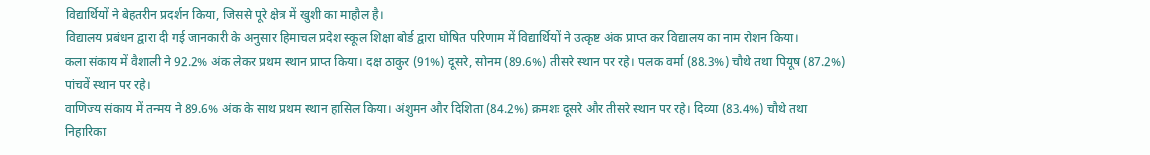विद्यार्थियों ने बेहतरीन प्रदर्शन किया, जिससे पूरे क्षेत्र में खुशी का माहौल है।
विद्यालय प्रबंधन द्वारा दी गई जानकारी के अनुसार हिमाचल प्रदेश स्कूल शिक्षा बोर्ड द्वारा घोषित परिणाम में विद्यार्थियों ने उत्कृष्ट अंक प्राप्त कर विद्यालय का नाम रोशन किया।
कला संकाय में वैशाली ने 92.2% अंक लेकर प्रथम स्थान प्राप्त किया। दक्ष ठाकुर (91%) दूसरे, सोनम (89.6%) तीसरे स्थान पर रहे। पलक वर्मा (88.3%) चौथे तथा पियूष (87.2%) पांचवें स्थान पर रहे।
वाणिज्य संकाय में तन्मय ने 89.6% अंक के साथ प्रथम स्थान हासिल किया। अंशुमन और दिशिता (84.2%) क्रमशः दूसरे और तीसरे स्थान पर रहे। दिव्या (83.4%) चौथे तथा निहारिका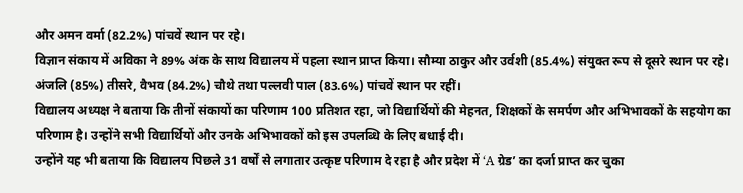और अमन वर्मा (82.2%) पांचवें स्थान पर रहे।
विज्ञान संकाय में अविका ने 89% अंक के साथ विद्यालय में पहला स्थान प्राप्त किया। सौम्या ठाकुर और उर्वशी (85.4%) संयुक्त रूप से दूसरे स्थान पर रहे। अंजलि (85%) तीसरे, वैभव (84.2%) चौथे तथा पल्लवी पाल (83.6%) पांचवें स्थान पर रहीं।
विद्यालय अध्यक्ष ने बताया कि तीनों संकायों का परिणाम 100 प्रतिशत रहा, जो विद्यार्थियों की मेहनत, शिक्षकों के समर्पण और अभिभावकों के सहयोग का परिणाम है। उन्होंने सभी विद्यार्थियों और उनके अभिभावकों को इस उपलब्धि के लिए बधाई दी।
उन्होंने यह भी बताया कि विद्यालय पिछले 31 वर्षों से लगातार उत्कृष्ट परिणाम दे रहा है और प्रदेश में ‘A ग्रेड’ का दर्जा प्राप्त कर चुका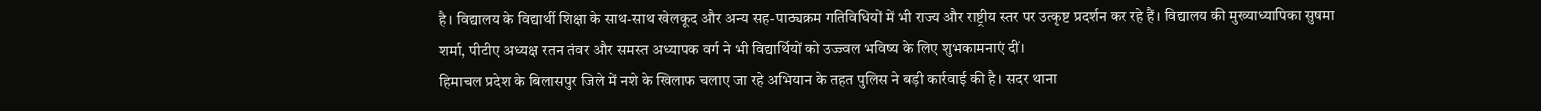है। विद्यालय के विद्यार्थी शिक्षा के साथ-साथ खेलकूद और अन्य सह-पाठ्यक्रम गतिविधियों में भी राज्य और राष्ट्रीय स्तर पर उत्कृष्ट प्रदर्शन कर रहे हैं। विद्यालय की मुख्याध्यापिका सुषमा शर्मा, पीटीए अध्यक्ष रतन तंवर और समस्त अध्यापक वर्ग ने भी विद्यार्थियों को उज्ज्वल भविष्य के लिए शुभकामनाएं दीं।
हिमाचल प्रदेश के बिलासपुर जिले में नशे के खिलाफ चलाए जा रहे अभियान के तहत पुलिस ने बड़ी कार्रवाई की है। सदर थाना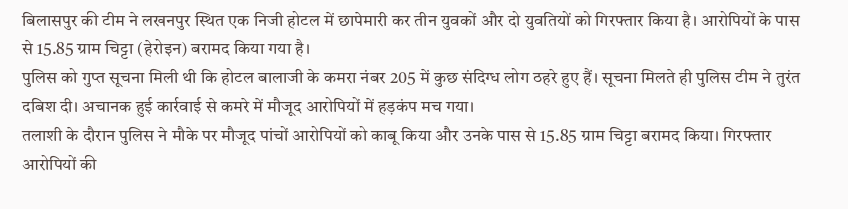बिलासपुर की टीम ने लखनपुर स्थित एक निजी होटल में छापेमारी कर तीन युवकों और दो युवतियों को गिरफ्तार किया है। आरोपियों के पास से 15.85 ग्राम चिट्टा (हेरोइन) बरामद किया गया है।
पुलिस को गुप्त सूचना मिली थी कि होटल बालाजी के कमरा नंबर 205 में कुछ संदिग्ध लोग ठहरे हुए हैं। सूचना मिलते ही पुलिस टीम ने तुरंत दबिश दी। अचानक हुई कार्रवाई से कमरे में मौजूद आरोपियों में हड़कंप मच गया।
तलाशी के दौरान पुलिस ने मौके पर मौजूद पांचों आरोपियों को काबू किया और उनके पास से 15.85 ग्राम चिट्टा बरामद किया। गिरफ्तार आरोपियों की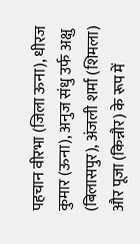पहचान वीरभा (जिला ऊना), धीरज कुमार (ऊना), अनुज संधु उर्फ अक्षु (बिलासपुर), अंजली शर्मा (शिमला) और पूजा (किन्नौर) के रूप में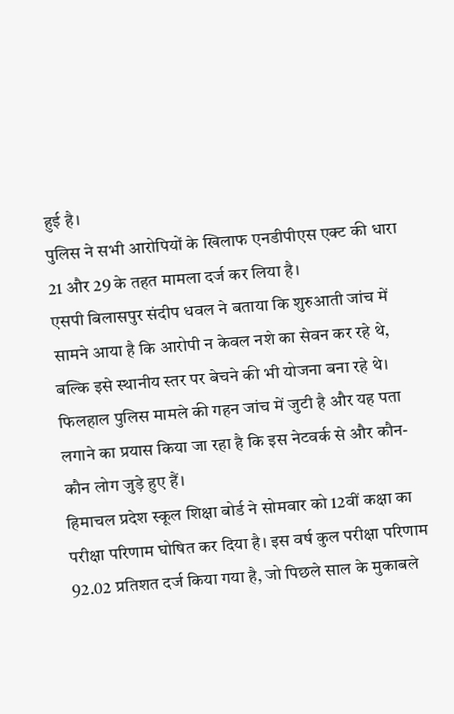हुई है।
पुलिस ने सभी आरोपियों के खिलाफ एनडीपीएस एक्ट की धारा 21 और 29 के तहत मामला दर्ज कर लिया है।
एसपी बिलासपुर संदीप धवल ने बताया कि शुरुआती जांच में सामने आया है कि आरोपी न केवल नशे का सेवन कर रहे थे, बल्कि इसे स्थानीय स्तर पर बेचने की भी योजना बना रहे थे।
फिलहाल पुलिस मामले की गहन जांच में जुटी है और यह पता लगाने का प्रयास किया जा रहा है कि इस नेटवर्क से और कौन-कौन लोग जुड़े हुए हैं।
हिमाचल प्रदेश स्कूल शिक्षा बोर्ड ने सोमवार को 12वीं कक्षा का परीक्षा परिणाम घोषित कर दिया है। इस वर्ष कुल परीक्षा परिणाम 92.02 प्रतिशत दर्ज किया गया है, जो पिछले साल के मुकाबले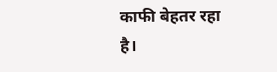काफी बेहतर रहा है।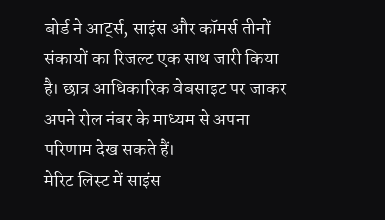बोर्ड ने आर्ट्स, साइंस और कॉमर्स तीनों संकायों का रिजल्ट एक साथ जारी किया है। छात्र आधिकारिक वेबसाइट पर जाकर अपने रोल नंबर के माध्यम से अपना परिणाम देख सकते हैं।
मेरिट लिस्ट में साइंस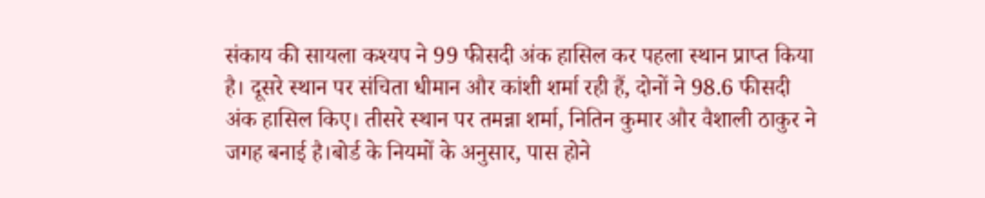संकाय की सायला कश्यप ने 99 फीसदी अंक हासिल कर पहला स्थान प्राप्त किया है। दूसरे स्थान पर संचिता धीमान और कांशी शर्मा रही हैं, दोनों ने 98.6 फीसदी अंक हासिल किए। तीसरे स्थान पर तमन्ना शर्मा, नितिन कुमार और वैशाली ठाकुर ने जगह बनाई है।बोर्ड के नियमों के अनुसार, पास होने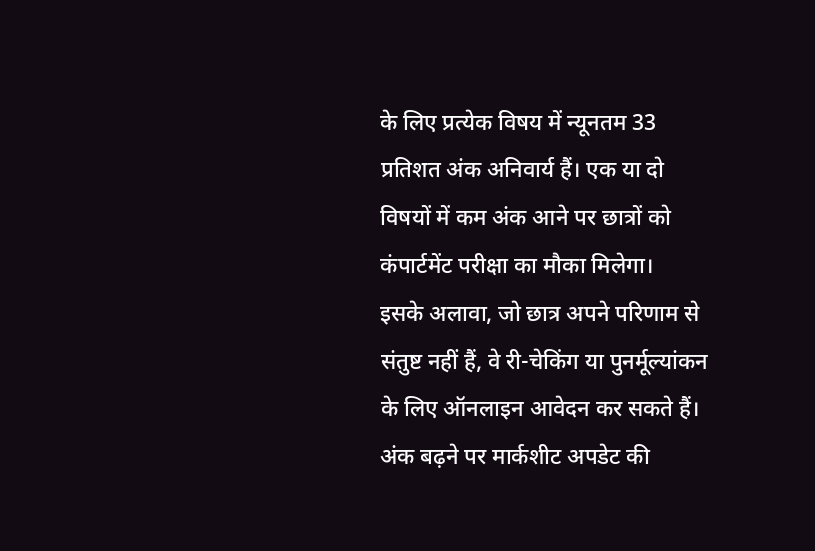के लिए प्रत्येक विषय में न्यूनतम 33 प्रतिशत अंक अनिवार्य हैं। एक या दो विषयों में कम अंक आने पर छात्रों को कंपार्टमेंट परीक्षा का मौका मिलेगा।
इसके अलावा, जो छात्र अपने परिणाम से संतुष्ट नहीं हैं, वे री-चेकिंग या पुनर्मूल्यांकन के लिए ऑनलाइन आवेदन कर सकते हैं। अंक बढ़ने पर मार्कशीट अपडेट की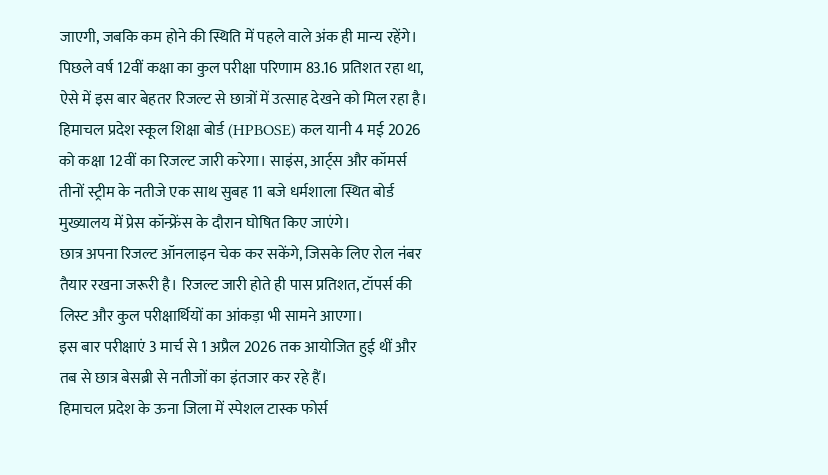जाएगी, जबकि कम होने की स्थिति में पहले वाले अंक ही मान्य रहेंगे।
पिछले वर्ष 12वीं कक्षा का कुल परीक्षा परिणाम 83.16 प्रतिशत रहा था, ऐसे में इस बार बेहतर रिजल्ट से छात्रों में उत्साह देखने को मिल रहा है।
हिमाचल प्रदेश स्कूल शिक्षा बोर्ड (HPBOSE) कल यानी 4 मई 2026 को कक्षा 12वीं का रिजल्ट जारी करेगा। साइंस, आर्ट्स और कॉमर्स तीनों स्ट्रीम के नतीजे एक साथ सुबह 11 बजे धर्मशाला स्थित बोर्ड मुख्यालय में प्रेस कॉन्फ्रेंस के दौरान घोषित किए जाएंगे।
छात्र अपना रिजल्ट ऑनलाइन चेक कर सकेंगे, जिसके लिए रोल नंबर तैयार रखना जरूरी है। रिजल्ट जारी होते ही पास प्रतिशत, टॉपर्स की लिस्ट और कुल परीक्षार्थियों का आंकड़ा भी सामने आएगा।
इस बार परीक्षाएं 3 मार्च से 1 अप्रैल 2026 तक आयोजित हुई थीं और तब से छात्र बेसब्री से नतीजों का इंतजार कर रहे हैं।
हिमाचल प्रदेश के ऊना जिला में स्पेशल टास्क फोर्स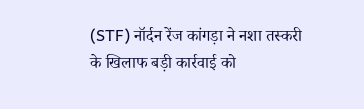(STF) नॉर्दन रेंज कांगड़ा ने नशा तस्करी के खिलाफ बड़ी कार्रवाई को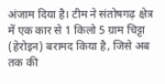अंजाम दिया है। टीम ने संतोषगढ़ क्षेत्र में एक कार से 1 किलो 5 ग्राम चिट्टा (हेरोइन) बरामद किया है, जिसे अब तक की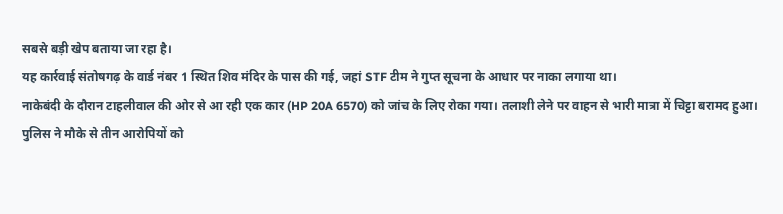सबसे बड़ी खेप बताया जा रहा है।
यह कार्रवाई संतोषगढ़ के वार्ड नंबर 1 स्थित शिव मंदिर के पास की गई, जहां STF टीम ने गुप्त सूचना के आधार पर नाका लगाया था।
नाकेबंदी के दौरान टाहलीवाल की ओर से आ रही एक कार (HP 20A 6570) को जांच के लिए रोका गया। तलाशी लेने पर वाहन से भारी मात्रा में चिट्टा बरामद हुआ।
पुलिस ने मौके से तीन आरोपियों को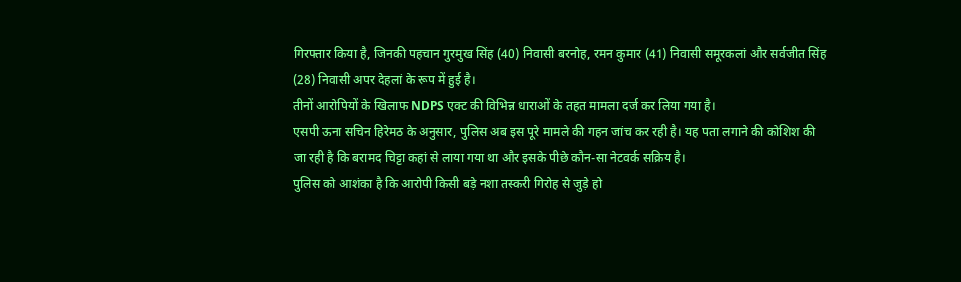गिरफ्तार किया है, जिनकी पहचान गुरमुख सिंह (40) निवासी बरनोह, रमन कुमार (41) निवासी समूरकलां और सर्वजीत सिंह (28) निवासी अपर देहलां के रूप में हुई है।
तीनों आरोपियों के खिलाफ NDPS एक्ट की विभिन्न धाराओं के तहत मामला दर्ज कर लिया गया है।
एसपी ऊना सचिन हिरेमठ के अनुसार, पुलिस अब इस पूरे मामले की गहन जांच कर रही है। यह पता लगाने की कोशिश की जा रही है कि बरामद चिट्टा कहां से लाया गया था और इसके पीछे कौन-सा नेटवर्क सक्रिय है।
पुलिस को आशंका है कि आरोपी किसी बड़े नशा तस्करी गिरोह से जुड़े हो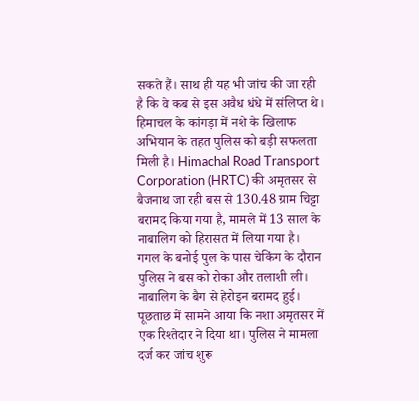सकते हैं। साथ ही यह भी जांच की जा रही है कि वे कब से इस अवैध धंधे में संलिप्त थे।
हिमाचल के कांगड़ा में नशे के खिलाफ अभियान के तहत पुलिस को बड़ी सफलता मिली है। Himachal Road Transport Corporation (HRTC) की अमृतसर से बैजनाथ जा रही बस से 130.48 ग्राम चिट्टा बरामद किया गया है, मामले में 13 साल के नाबालिग को हिरासत में लिया गया है।
गगल के बनोई पुल के पास चेकिंग के दौरान पुलिस ने बस को रोका और तलाशी ली। नाबालिग के बैग से हेरोइन बरामद हुई। पूछताछ में सामने आया कि नशा अमृतसर में एक रिश्तेदार ने दिया था। पुलिस ने मामला दर्ज कर जांच शुरू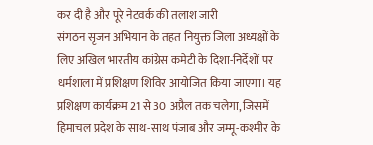कर दी है और पूरे नेटवर्क की तलाश जारी
संगठन सृजन अभियान के तहत नियुक्त जिला अध्यक्षों के लिए अखिल भारतीय कांग्रेस कमेटी के दिशा-निर्देशों पर धर्मशाला में प्रशिक्षण शिविर आयोजित किया जाएगा। यह प्रशिक्षण कार्यक्रम 21 से 30 अप्रैल तक चलेगा, जिसमें हिमाचल प्रदेश के साथ-साथ पंजाब और जम्मू-कश्मीर के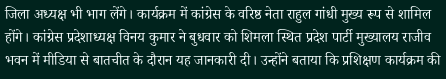जिला अध्यक्ष भी भाग लेंगे। कार्यक्रम में कांग्रेस के वरिष्ठ नेता राहुल गांधी मुख्य रूप से शामिल होंगे। कांग्रेस प्रदेशाध्यक्ष विनय कुमार ने बुधवार को शिमला स्थित प्रदेश पार्टी मुख्यालय राजीव भवन में मीडिया से बातचीत के दौरान यह जानकारी दी। उन्होंने बताया कि प्रशिक्षण कार्यक्रम की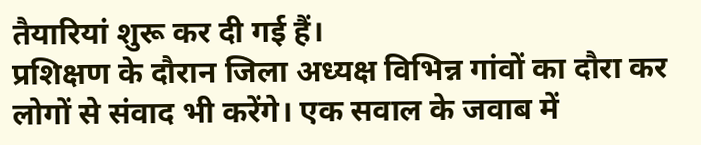तैयारियां शुरू कर दी गई हैं।
प्रशिक्षण के दौरान जिला अध्यक्ष विभिन्न गांवों का दौरा कर लोगों से संवाद भी करेंगे। एक सवाल के जवाब में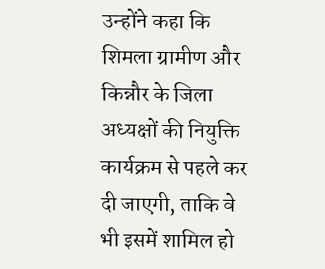उन्होंने कहा कि शिमला ग्रामीण और किन्नौर के जिला अध्यक्षों की नियुक्ति कार्यक्रम से पहले कर दी जाएगी, ताकि वे भी इसमें शामिल हो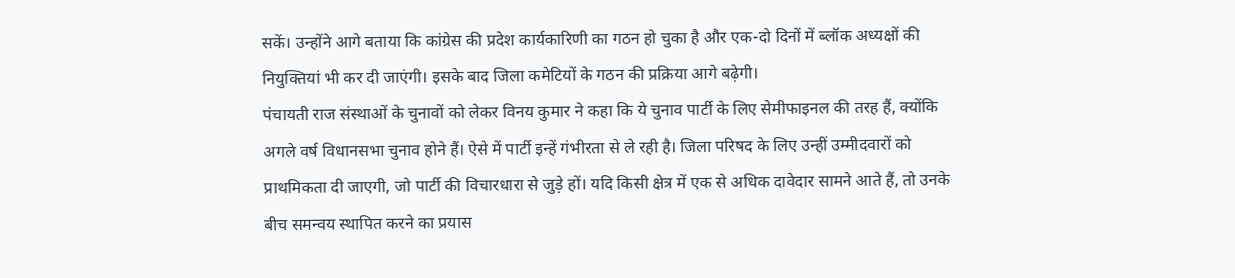सकें। उन्होंने आगे बताया कि कांग्रेस की प्रदेश कार्यकारिणी का गठन हो चुका है और एक-दो दिनों में ब्लॉक अध्यक्षों की नियुक्तियां भी कर दी जाएंगी। इसके बाद जिला कमेटियों के गठन की प्रक्रिया आगे बढ़ेगी।
पंचायती राज संस्थाओं के चुनावों को लेकर विनय कुमार ने कहा कि ये चुनाव पार्टी के लिए सेमीफाइनल की तरह हैं, क्योंकि अगले वर्ष विधानसभा चुनाव होने हैं। ऐसे में पार्टी इन्हें गंभीरता से ले रही है। जिला परिषद के लिए उन्हीं उम्मीदवारों को प्राथमिकता दी जाएगी, जो पार्टी की विचारधारा से जुड़े हों। यदि किसी क्षेत्र में एक से अधिक दावेदार सामने आते हैं, तो उनके बीच समन्वय स्थापित करने का प्रयास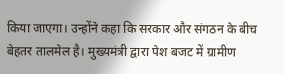किया जाएगा। उन्होंने कहा कि सरकार और संगठन के बीच बेहतर तालमेल है। मुख्यमंत्री द्वारा पेश बजट में ग्रामीण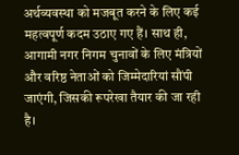अर्थव्यवस्था को मजबूत करने के लिए कई महत्वपूर्ण कदम उठाए गए हैं। साथ ही, आगामी नगर निगम चुनावों के लिए मंत्रियों और वरिष्ठ नेताओं को जिम्मेदारियां सौंपी जाएंगी, जिसकी रूपरेखा तैयार की जा रही है।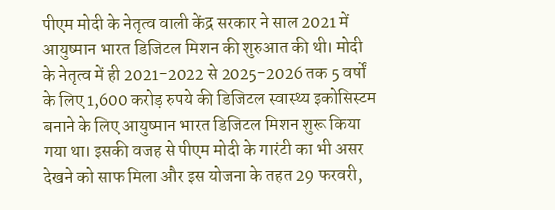पीएम मोदी के नेतृत्व वाली केंद्र सरकार ने साल 2021 में आयुष्मान भारत डिजिटल मिशन की शुरुआत की थी। मोदी के नेतृत्व में ही 2021-2022 से 2025-2026 तक 5 वर्षों के लिए 1,600 करोड़ रुपये की डिजिटल स्वास्थ्य इकोसिस्टम बनाने के लिए आयुष्मान भारत डिजिटल मिशन शुरू किया गया था। इसकी वजह से पीएम मोदी के गारंटी का भी असर देखने को साफ मिला और इस योजना के तहत 29 फरवरी,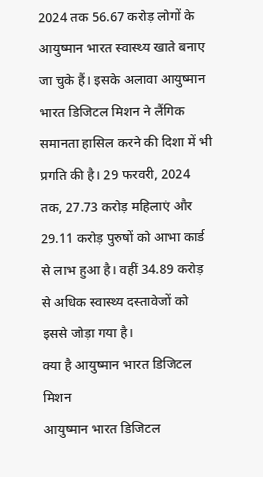2024 तक 56.67 करोड़ लोगों के आयुष्मान भारत स्वास्थ्य खाते बनाए जा चुके हैं। इसके अलावा आयुष्मान भारत डिजिटल मिशन ने लैंगिक समानता हासिल करने की दिशा में भी प्रगति की है। 29 फरवरी, 2024 तक, 27.73 करोड़ महिलाएं और 29.11 करोड़ पुरुषों को आभा कार्ड से लाभ हुआ है। वहीं 34.89 करोड़ से अधिक स्वास्थ्य दस्तावेजों को इससे जोड़ा गया है।
क्या है आयुष्मान भारत डिजिटल मिशन
आयुष्मान भारत डिजिटल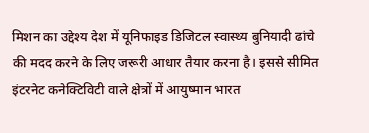मिशन का उद्देश्य देश में यूनिफाइड डिजिटल स्वास्थ्य बुनियादी ढांचे की मदद करने के लिए जरूरी आधार तैयार करना है। इससे सीमित इंटरनेट कनेक्टिविटी वाले क्षेत्रों में आयुष्मान भारत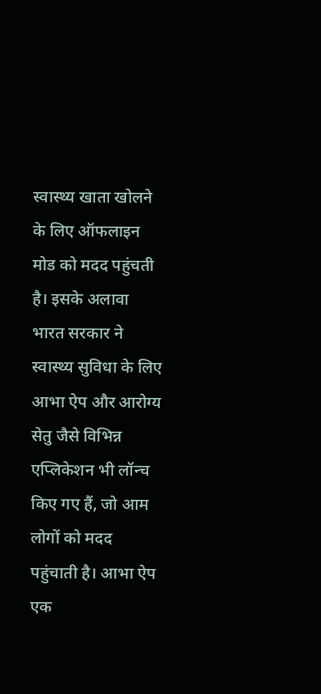स्वास्थ्य खाता खोलने के लिए ऑफलाइन मोड को मदद पहुंचती है। इसके अलावा भारत सरकार ने स्वास्थ्य सुविधा के लिए आभा ऐप और आरोग्य सेतु जैसे विभिन्न एप्लिकेशन भी लॉन्च किए गए हैं, जो आम लोगों को मदद पहुंचाती है। आभा ऐप एक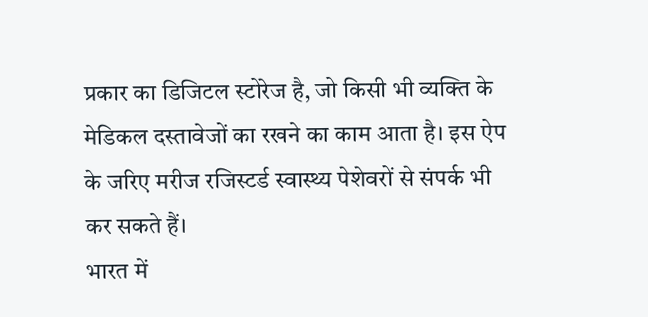प्रकार का डिजिटल स्टोरेज है, जो किसी भी व्यक्ति के मेडिकल दस्तावेजों का रखने का काम आता है। इस ऐप के जरिए मरीज रजिस्टर्ड स्वास्थ्य पेशेवरों से संपर्क भी कर सकते हैं।
भारत में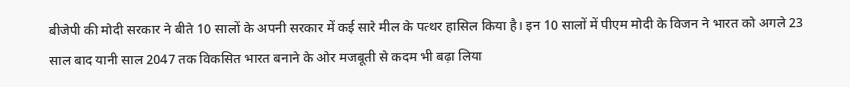बीजेपी की मोदी सरकार ने बीते 10 सालों के अपनी सरकार में कई सारे मील के पत्थर हासिल किया है। इन 10 सालों में पीएम मोदी के विजन ने भारत को अगले 23 साल बाद यानी साल 2047 तक विकसित भारत बनाने के ओर मजबूती से कदम भी बढ़ा लिया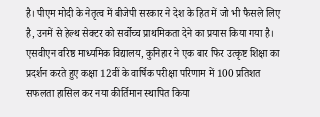है। पीएम मोदी के नेतृत्व में बीजेपी सरकार ने देश के हित में जो भी फैसले लिए है, उनमें से हेल्थ सेक्टर को सर्वोच्च प्राथमिकता देने का प्रयास किया गया है।
एसवीएन वरिष्ठ माध्यमिक विद्यालय, कुनिहार ने एक बार फिर उत्कृष्ट शिक्षा का प्रदर्शन करते हुए कक्षा 12वीं के वार्षिक परीक्षा परिणाम में 100 प्रतिशत सफलता हासिल कर नया कीर्तिमान स्थापित किया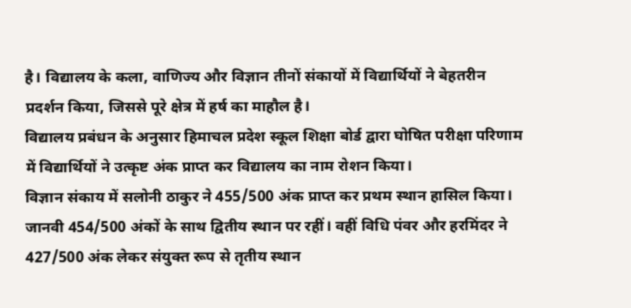है। विद्यालय के कला, वाणिज्य और विज्ञान तीनों संकायों में विद्यार्थियों ने बेहतरीन प्रदर्शन किया, जिससे पूरे क्षेत्र में हर्ष का माहौल है।
विद्यालय प्रबंधन के अनुसार हिमाचल प्रदेश स्कूल शिक्षा बोर्ड द्वारा घोषित परीक्षा परिणाम में विद्यार्थियों ने उत्कृष्ट अंक प्राप्त कर विद्यालय का नाम रोशन किया।
विज्ञान संकाय में सलोनी ठाकुर ने 455/500 अंक प्राप्त कर प्रथम स्थान हासिल किया। जानवी 454/500 अंकों के साथ द्वितीय स्थान पर रहीं। वहीं विधि पंवर और हरमिंदर ने 427/500 अंक लेकर संयुक्त रूप से तृतीय स्थान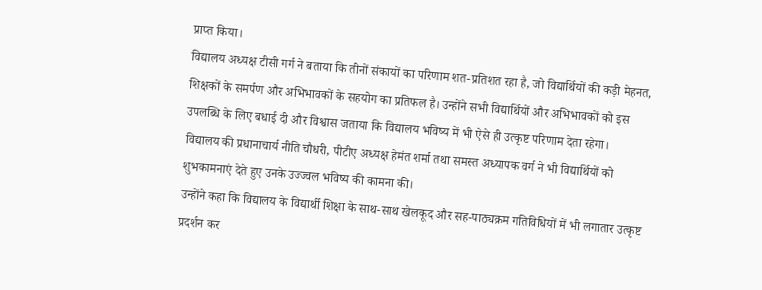प्राप्त किया।
विद्यालय अध्यक्ष टीसी गर्ग ने बताया कि तीनों संकायों का परिणाम शत-प्रतिशत रहा है, जो विद्यार्थियों की कड़ी मेहनत, शिक्षकों के समर्पण और अभिभावकों के सहयोग का प्रतिफल है। उन्होंने सभी विद्यार्थियों और अभिभावकों को इस उपलब्धि के लिए बधाई दी और विश्वास जताया कि विद्यालय भविष्य में भी ऐसे ही उत्कृष्ट परिणाम देता रहेगा।
विद्यालय की प्रधानाचार्य नीति चौधरी, पीटीए अध्यक्ष हेमंत शर्मा तथा समस्त अध्यापक वर्ग ने भी विद्यार्थियों को शुभकामनाएं देते हुए उनके उज्ज्वल भविष्य की कामना की।
उन्होंने कहा कि विद्यालय के विद्यार्थी शिक्षा के साथ-साथ खेलकूद और सह-पाठ्यक्रम गतिविधियों में भी लगातार उत्कृष्ट प्रदर्शन कर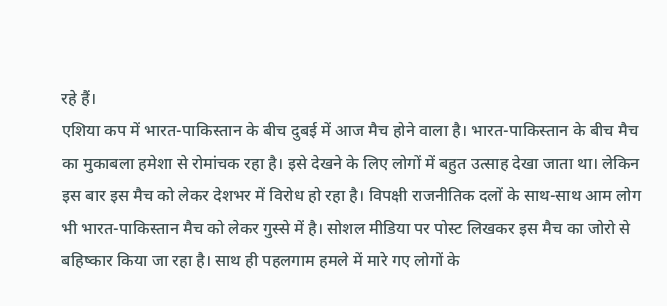रहे हैं।
एशिया कप में भारत-पाकिस्तान के बीच दुबई में आज मैच होने वाला है। भारत-पाकिस्तान के बीच मैच का मुकाबला हमेशा से रोमांचक रहा है। इसे देखने के लिए लोगों में बहुत उत्साह देखा जाता था। लेकिन इस बार इस मैच को लेकर देशभर में विरोध हो रहा है। विपक्षी राजनीतिक दलों के साथ-साथ आम लोग भी भारत-पाकिस्तान मैच को लेकर गुस्से में है। सोशल मीडिया पर पोस्ट लिखकर इस मैच का जोरो से बहिष्कार किया जा रहा है। साथ ही पहलगाम हमले में मारे गए लोगों के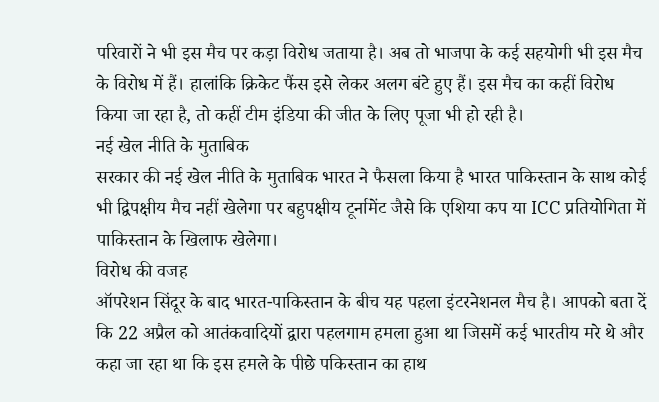परिवारों ने भी इस मैच पर कड़ा विरोध जताया है। अब तो भाजपा के कई सहयोगी भी इस मैच के विरोध में हैं। हालांकि क्रिकेट फैंस इसे लेकर अलग बंटे हुए हैं। इस मैच का कहीं विरोध किया जा रहा है, तो कहीं टीम इंडिया की जीत के लिए पूजा भी हो रही है।
नई खेल नीति के मुताबिक
सरकार की नई खेल नीति के मुताबिक भारत ने फैसला किया है भारत पाकिस्तान के साथ कोई भी द्विपक्षीय मैच नहीं खेलेगा पर बहुपक्षीय टूर्नामेंट जैसे कि एशिया कप या ICC प्रतियोगिता में पाकिस्तान के खिलाफ खेलेगा।
विरोध की वजह
ऑपरेशन सिंदूर के बाद भारत-पाकिस्तान के बीच यह पहला इंटरनेशनल मैच है। आपको बता दें कि 22 अप्रैल को आतंकवादियों द्वारा पहलगाम हमला हुआ था जिसमें कई भारतीय मरे थे और कहा जा रहा था कि इस हमले के पीछे पकिस्तान का हाथ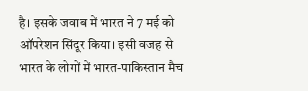है। इसके जवाब में भारत ने 7 मई को ऑपरेशन सिंदूर किया। इसी वजह से भारत के लोगों में भारत-पाकिस्तान मैच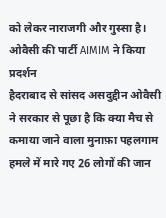को लेकर नाराजगी और गुस्सा है।
ओवैसी की पार्टी AIMIM ने किया प्रदर्शन
हैदराबाद से सांसद असदुद्दीन ओवैसी ने सरकार से पूछा है कि क्या मैच से कमाया जाने वाला मुनाफ़ा पहलगाम हमले में मारे गए 26 लोगों की जान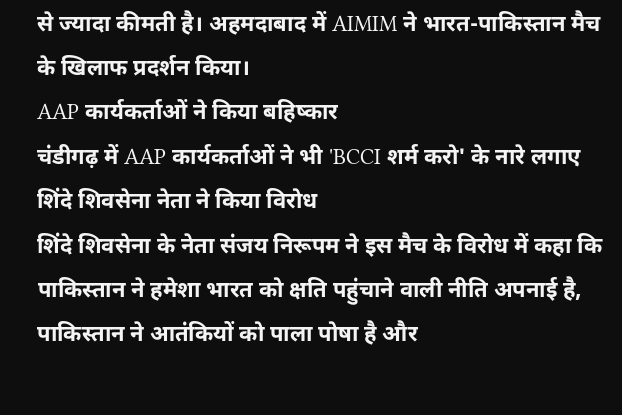से ज्यादा कीमती है। अहमदाबाद में AIMIM ने भारत-पाकिस्तान मैच के खिलाफ प्रदर्शन किया।
AAP कार्यकर्ताओं ने किया बहिष्कार
चंडीगढ़ में AAP कार्यकर्ताओं ने भी 'BCCI शर्म करो' के नारे लगाए
शिंदे शिवसेना नेता ने किया विरोध
शिंदे शिवसेना के नेता संजय निरूपम ने इस मैच के विरोध में कहा कि पाकिस्तान ने हमेशा भारत को क्षति पहुंचाने वाली नीति अपनाई है, पाकिस्तान ने आतंकियों को पाला पोषा है और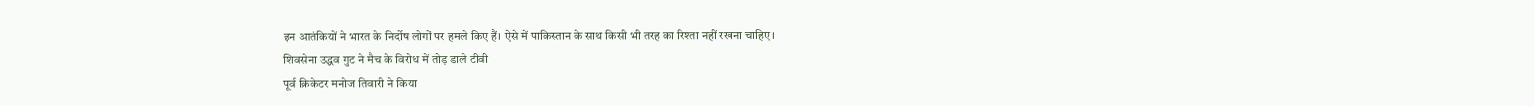इन आतंकियों ने भारत के निर्दोष लोगों पर हमले किए हैं। ऐसे में पाकिस्तान के साथ किसी भी तरह का रिश्ता नहीं रखना चाहिए।
शिवसेना उद्धव गुट ने मैच के विरोध में तोड़ डाले टीवी
पूर्व क्रिकेटर मनोज तिवारी ने किया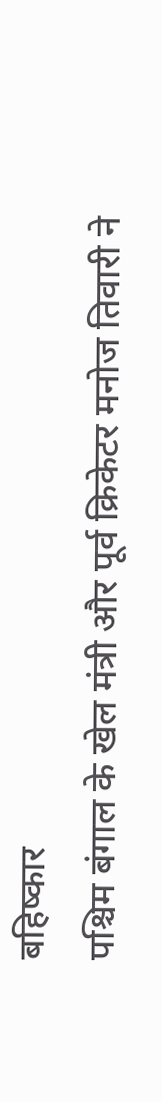बहिष्कार
पश्चिम बंगाल के खेल मंत्री और पूर्व क्रिकेटर मनोज तिवारी ने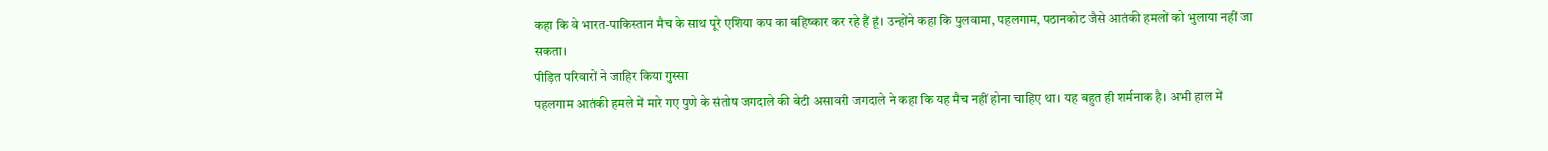कहा कि वे भारत-पाकिस्तान मैच के साथ पूरे एशिया कप का बहिष्कार कर रहे हैं हूं। उन्होंने कहा कि पुलवामा, पहलगाम, पठानकोट जैसे आतंकी हमलों को भुलाया नहीं जा सकता।
पीड़ित परिवारों ने जाहिर किया गुस्सा
पहलगाम आतंकी हमले में मारे गए पुणे के संतोष जगदाले की बेटी असावरी जगदाले ने कहा कि यह मैच नहीं होना चाहिए था। यह बहुत ही शर्मनाक है। अभी हाल में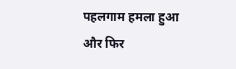पहलगाम हमला हुआ और फिर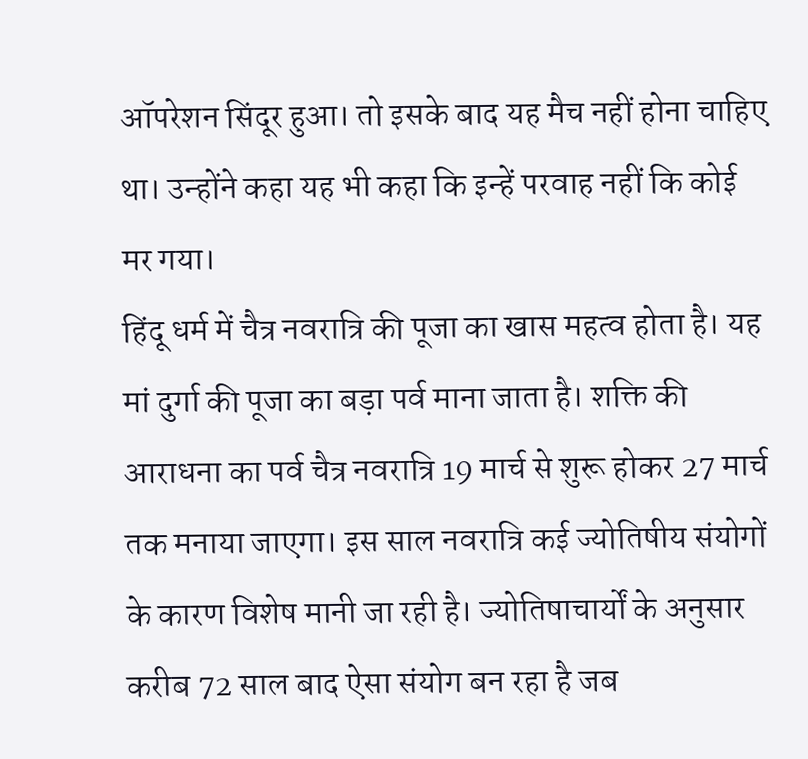ऑपरेशन सिंदूर हुआ। तो इसके बाद यह मैच नहीं होना चाहिए था। उन्होंने कहा यह भी कहा कि इन्हें परवाह नहीं कि कोई मर गया।
हिंदू धर्म में चैत्र नवरात्रि की पूजा का खास महत्व होता है। यह मां दुर्गा की पूजा का बड़ा पर्व माना जाता है। शक्ति की आराधना का पर्व चैत्र नवरात्रि 19 मार्च से शुरू होकर 27 मार्च तक मनाया जाएगा। इस साल नवरात्रि कई ज्योतिषीय संयोगों के कारण विशेष मानी जा रही है। ज्योतिषाचार्यों के अनुसार करीब 72 साल बाद ऐसा संयोग बन रहा है जब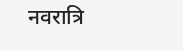नवरात्रि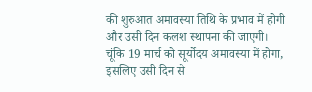की शुरुआत अमावस्या तिथि के प्रभाव में होगी और उसी दिन कलश स्थापना की जाएगी। चूंकि 19 मार्च को सूर्योदय अमावस्या में होगा, इसलिए उसी दिन से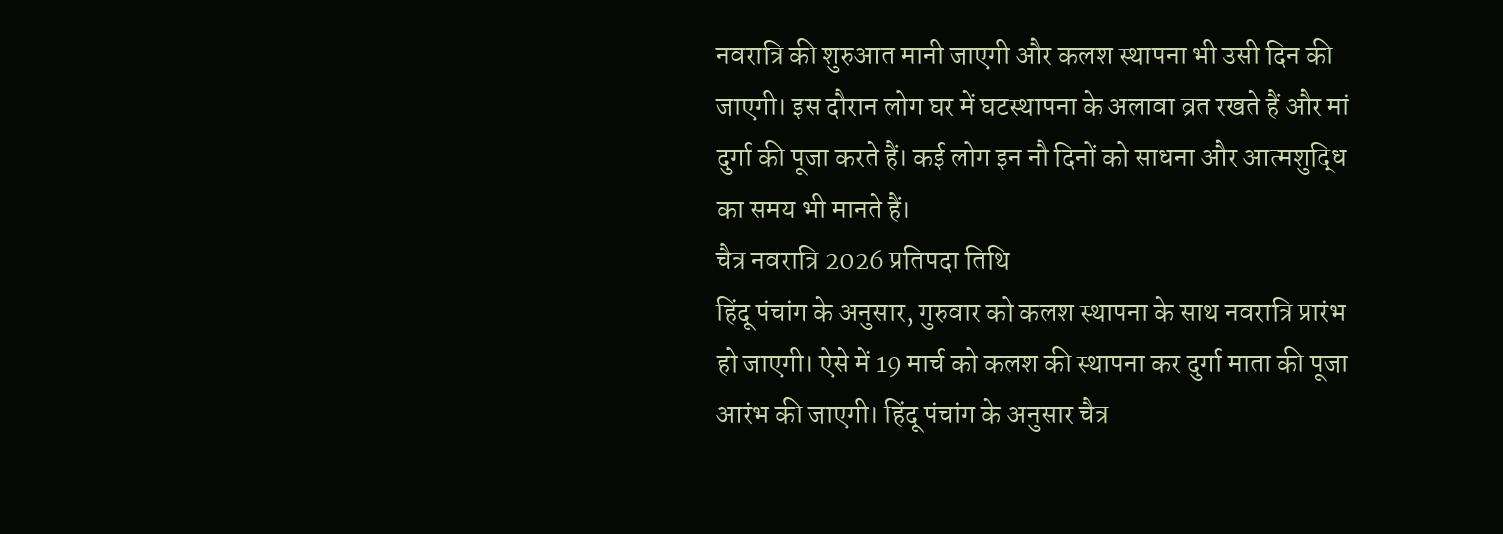नवरात्रि की शुरुआत मानी जाएगी और कलश स्थापना भी उसी दिन की जाएगी। इस दौरान लोग घर में घटस्थापना के अलावा व्रत रखते हैं और मां दुर्गा की पूजा करते हैं। कई लोग इन नौ दिनों को साधना और आत्मशुद्धि का समय भी मानते हैं।
चैत्र नवरात्रि 2026 प्रतिपदा तिथि
हिंदू पंचांग के अनुसार, गुरुवार को कलश स्थापना के साथ नवरात्रि प्रारंभ हो जाएगी। ऐसे में 19 मार्च को कलश की स्थापना कर दुर्गा माता की पूजा आरंभ की जाएगी। हिंदू पंचांग के अनुसार चैत्र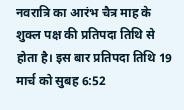नवरात्रि का आरंभ चैत्र माह के शुक्ल पक्ष की प्रतिपदा तिथि से होता है। इस बार प्रतिपदा तिथि 19 मार्च को सुबह 6:52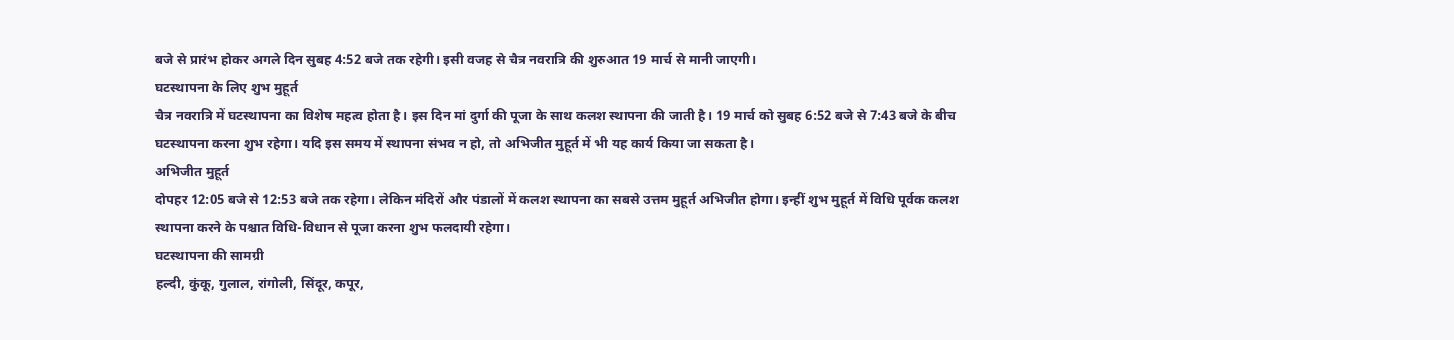बजे से प्रारंभ होकर अगले दिन सुबह 4:52 बजे तक रहेगी। इसी वजह से चैत्र नवरात्रि की शुरुआत 19 मार्च से मानी जाएगी।
घटस्थापना के लिए शुभ मुहूर्त
चैत्र नवरात्रि में घटस्थापना का विशेष महत्व होता है। इस दिन मां दुर्गा की पूजा के साथ कलश स्थापना की जाती है। 19 मार्च को सुबह 6:52 बजे से 7:43 बजे के बीच घटस्थापना करना शुभ रहेगा। यदि इस समय में स्थापना संभव न हो, तो अभिजीत मुहूर्त में भी यह कार्य किया जा सकता है।
अभिजीत मुहूर्त
दोपहर 12:05 बजे से 12:53 बजे तक रहेगा। लेकिन मंदिरों और पंडालों में कलश स्थापना का सबसे उत्तम मुहूर्त अभिजीत होगा। इन्हीं शुभ मुहूर्त में विधि पूर्वक कलश स्थापना करने के पश्चात विधि-विधान से पूजा करना शुभ फलदायी रहेगा।
घटस्थापना की सामग्री
हल्दी, कुंकू, गुलाल, रांगोली, सिंदूर, कपूर,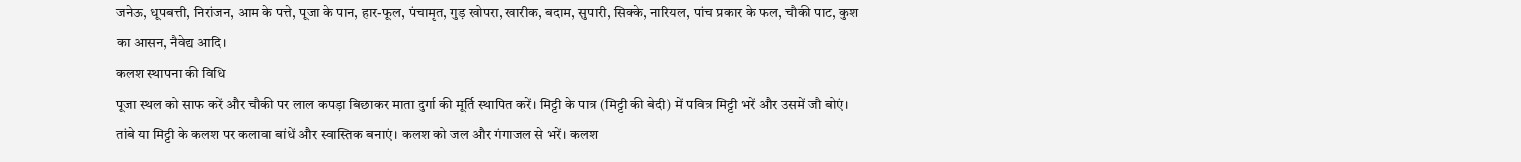जनेऊ, धूपबत्ती, निरांजन, आम के पत्ते, पूजा के पान, हार-फूल, पंचामृत, गुड़ खोपरा, खारीक, बदाम, सुपारी, सिक्के, नारियल, पांच प्रकार के फल, चौकी पाट, कुश का आसन, नैवेद्य आदि।
कलश स्थापना की विधि
पूजा स्थल को साफ करें और चौकी पर लाल कपड़ा बिछाकर माता दुर्गा की मूर्ति स्थापित करें। मिट्टी के पात्र (मिट्टी की बेदी) में पवित्र मिट्टी भरें और उसमें जौ बोएं। तांबे या मिट्टी के कलश पर कलावा बांधें और स्वास्तिक बनाएं। कलश को जल और गंगाजल से भरें। कलश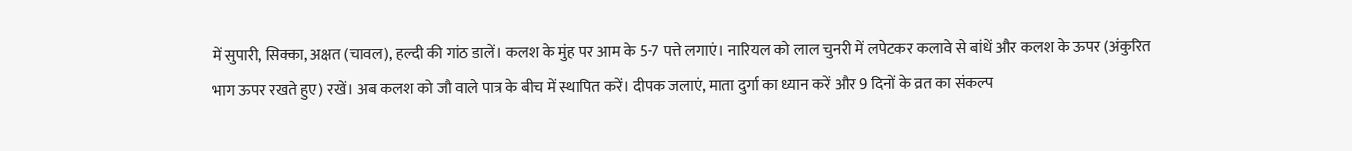में सुपारी, सिक्का, अक्षत (चावल), हल्दी की गांठ डालें। कलश के मुंह पर आम के 5-7 पत्ते लगाएं। नारियल को लाल चुनरी में लपेटकर कलावे से बांधें और कलश के ऊपर (अंकुरित भाग ऊपर रखते हुए) रखें। अब कलश को जौ वाले पात्र के बीच में स्थापित करें। दीपक जलाएं, माता दुर्गा का ध्यान करें और 9 दिनों के व्रत का संकल्प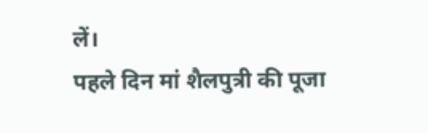लें।
पहले दिन मां शैलपुत्री की पूजा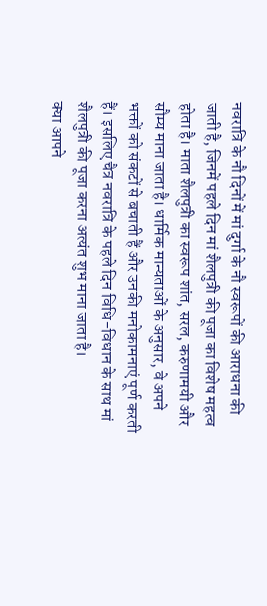नवरात्रि के नौ दिनों में मां दुर्गा के नौ स्वरूपों की आराधना की जाती है, जिनमें पहले दिन मां शैलपुत्री की पूजा का विशेष महत्व होता है। माता शैलपुत्री का स्वरूप शांत, सरल, करुणामयी और सौम्य माना जाता है। धार्मिक मान्यताओं के अनुसार, वे अपने भक्तों को संकटों से बचाती हैं और उनकी मनोकामनाएं पूर्ण करती हैं। इसलिए चैत्र नवरात्रि के पहले दिन विधि-विधान के साथ मां शैलपुत्री की पूजा करना अत्यंत शुभ माना जाता है।
क्या आपने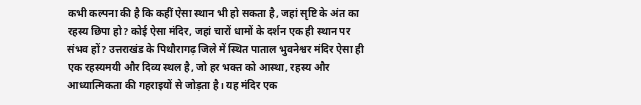कभी कल्पना की है कि कहीं ऐसा स्थान भी हो सकता है, जहां सृष्टि के अंत का रहस्य छिपा हो? कोई ऐसा मंदिर, जहां चारों धामों के दर्शन एक ही स्थान पर संभव हों? उत्तराखंड के पिथौरागढ़ जिले में स्थित पाताल भुवनेश्वर मंदिर ऐसा ही एक रहस्यमयी और दिव्य स्थल है, जो हर भक्त को आस्था, रहस्य और आध्यात्मिकता की गहराइयों से जोड़ता है। यह मंदिर एक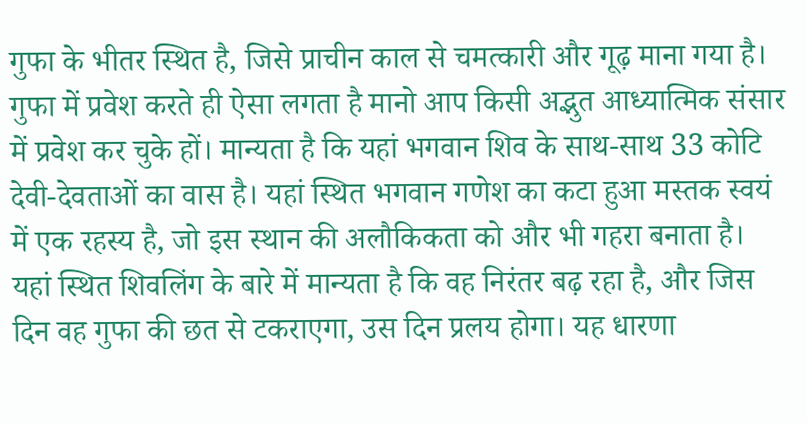गुफा के भीतर स्थित है, जिसे प्राचीन काल से चमत्कारी और गूढ़ माना गया है। गुफा में प्रवेश करते ही ऐसा लगता है मानो आप किसी अद्भुत आध्यात्मिक संसार में प्रवेश कर चुके हों। मान्यता है कि यहां भगवान शिव के साथ-साथ 33 कोटि देवी-देवताओं का वास है। यहां स्थित भगवान गणेश का कटा हुआ मस्तक स्वयं में एक रहस्य है, जो इस स्थान की अलौकिकता को और भी गहरा बनाता है।
यहां स्थित शिवलिंग के बारे में मान्यता है कि वह निरंतर बढ़ रहा है, और जिस दिन वह गुफा की छत से टकराएगा, उस दिन प्रलय होगा। यह धारणा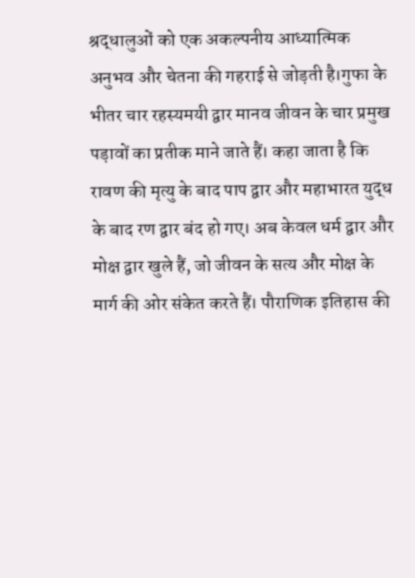श्रद्धालुओं को एक अकल्पनीय आध्यात्मिक अनुभव और चेतना की गहराई से जोड़ती है।गुफा के भीतर चार रहस्यमयी द्वार मानव जीवन के चार प्रमुख पड़ावों का प्रतीक माने जाते हैं। कहा जाता है कि रावण की मृत्यु के बाद पाप द्वार और महाभारत युद्ध के बाद रण द्वार बंद हो गए। अब केवल धर्म द्वार और मोक्ष द्वार खुले हैं, जो जीवन के सत्य और मोक्ष के मार्ग की ओर संकेत करते हैं। पौराणिक इतिहास की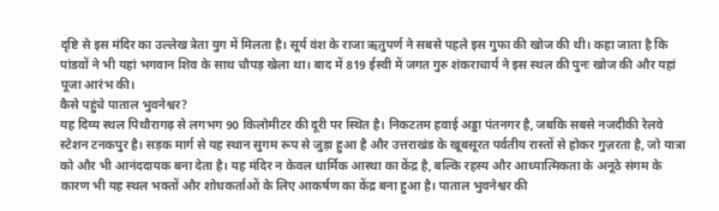दृष्टि से इस मंदिर का उल्लेख त्रेता युग में मिलता है। सूर्य वंश के राजा ऋतुपर्ण ने सबसे पहले इस गुफा की खोज की थी। कहा जाता है कि पांडवों ने भी यहां भगवान शिव के साथ चौपड़ खेला था। बाद में 819 ईस्वी में जगत गुरु शंकराचार्य ने इस स्थल की पुनः खोज की और यहां पूजा आरंभ की।
कैसे पहुंचे पाताल भुवनेश्वर?
यह दिव्य स्थल पिथौरागढ़ से लगभग 90 किलोमीटर की दूरी पर स्थित है। निकटतम हवाई अड्डा पंतनगर है, जबकि सबसे नजदीकी रेलवे स्टेशन टनकपुर है। सड़क मार्ग से यह स्थान सुगम रूप से जुड़ा हुआ है और उत्तराखंड के खूबसूरत पर्वतीय रास्तों से होकर गुज़रता है, जो यात्रा को और भी आनंददायक बना देता है। यह मंदिर न केवल धार्मिक आस्था का केंद्र है, बल्कि रहस्य और आध्यात्मिकता के अनूठे संगम के कारण भी यह स्थल भक्तों और शोधकर्ताओं के लिए आकर्षण का केंद्र बना हुआ है। पाताल भुवनेश्वर की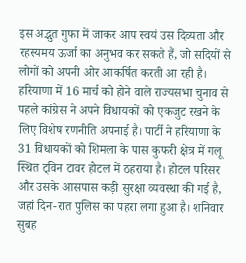इस अद्भुत गुफा में जाकर आप स्वयं उस दिव्यता और रहस्यमय ऊर्जा का अनुभव कर सकते हैं, जो सदियों से लोगों को अपनी ओर आकर्षित करती आ रही है।
हरियाणा में 16 मार्च को होने वाले राज्यसभा चुनाव से पहले कांग्रेस ने अपने विधायकों को एकजुट रखने के लिए विशेष रणनीति अपनाई है। पार्टी ने हरियाणा के 31 विधायकों को शिमला के पास कुफरी क्षेत्र में गलू स्थित ट्विन टावर होटल में ठहराया है। होटल परिसर और उसके आसपास कड़ी सुरक्षा व्यवस्था की गई है, जहां दिन-रात पुलिस का पहरा लगा हुआ है। शनिवार सुबह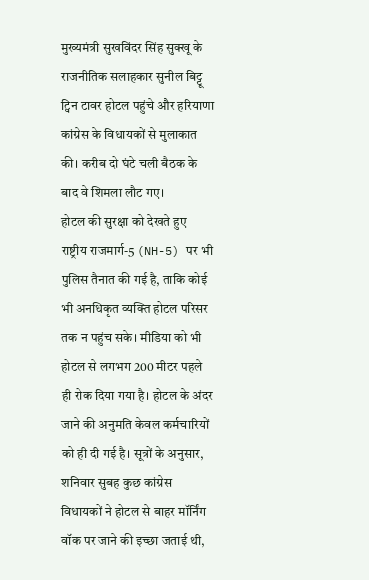मुख्यमंत्री सुखविंदर सिंह सुक्खू के राजनीतिक सलाहकार सुनील बिट्टू ट्विन टावर होटल पहुंचे और हरियाणा कांग्रेस के विधायकों से मुलाकात की। करीब दो घंटे चली बैठक के बाद वे शिमला लौट गए।
होटल की सुरक्षा को देखते हुए राष्ट्रीय राजमार्ग-5 (NH-5) पर भी पुलिस तैनात की गई है, ताकि कोई भी अनधिकृत व्यक्ति होटल परिसर तक न पहुंच सके। मीडिया को भी होटल से लगभग 200 मीटर पहले ही रोक दिया गया है। होटल के अंदर जाने की अनुमति केवल कर्मचारियों को ही दी गई है। सूत्रों के अनुसार, शनिवार सुबह कुछ कांग्रेस विधायकों ने होटल से बाहर मॉर्निंग वॉक पर जाने की इच्छा जताई थी,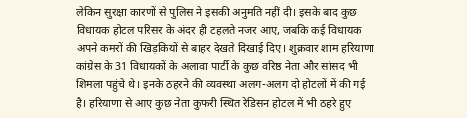लेकिन सुरक्षा कारणों से पुलिस ने इसकी अनुमति नहीं दी। इसके बाद कुछ विधायक होटल परिसर के अंदर ही टहलते नजर आए, जबकि कई विधायक अपने कमरों की खिड़कियों से बाहर देखते दिखाई दिए। शुक्रवार शाम हरियाणा कांग्रेस के 31 विधायकों के अलावा पार्टी के कुछ वरिष्ठ नेता और सांसद भी शिमला पहुंचे थे। इनके ठहरने की व्यवस्था अलग-अलग दो होटलों में की गई है। हरियाणा से आए कुछ नेता कुफरी स्थित रेडिसन होटल में भी ठहरे हुए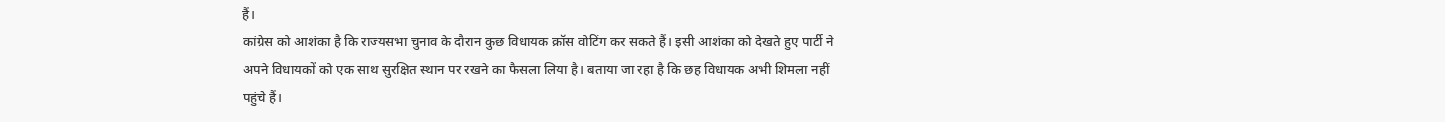हैं।
कांग्रेस को आशंका है कि राज्यसभा चुनाव के दौरान कुछ विधायक क्रॉस वोटिंग कर सकते हैं। इसी आशंका को देखते हुए पार्टी ने अपने विधायकों को एक साथ सुरक्षित स्थान पर रखने का फैसला लिया है। बताया जा रहा है कि छह विधायक अभी शिमला नहीं पहुंचे हैं।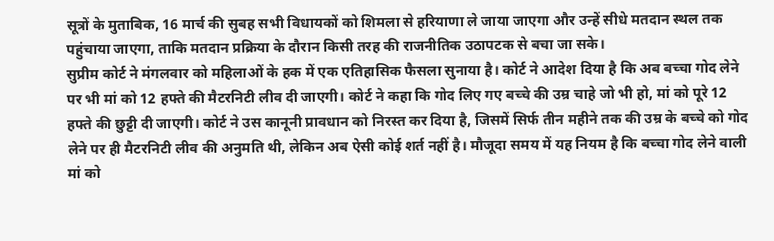सूत्रों के मुताबिक, 16 मार्च की सुबह सभी विधायकों को शिमला से हरियाणा ले जाया जाएगा और उन्हें सीधे मतदान स्थल तक पहुंचाया जाएगा, ताकि मतदान प्रक्रिया के दौरान किसी तरह की राजनीतिक उठापटक से बचा जा सके।
सुप्रीम कोर्ट ने मंगलवार को महिलाओं के हक में एक एतिहासिक फैसला सुनाया है। कोर्ट ने आदेश दिया है कि अब बच्चा गोद लेने पर भी मां को 12 हफ्ते की मैटरनिटी लीव दी जाएगी। कोर्ट ने कहा कि गोद लिए गए बच्चे की उम्र चाहे जो भी हो, मां को पूरे 12 हफ्ते की छुट्टी दी जाएगी। कोर्ट ने उस कानूनी प्रावधान को निरस्त कर दिया है, जिसमें सिर्फ तीन महीने तक की उम्र के बच्चे को गोद लेने पर ही मैटरनिटी लीव की अनुमति थी, लेकिन अब ऐसी कोई शर्त नहीं है। मौजूदा समय में यह नियम है कि बच्चा गोद लेने वाली मां को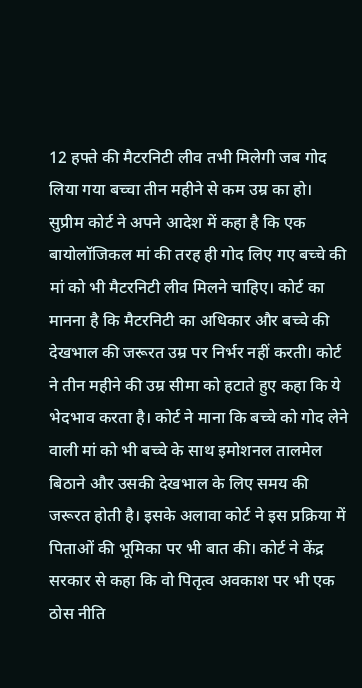12 हफ्ते की मैटरनिटी लीव तभी मिलेगी जब गोद लिया गया बच्चा तीन महीने से कम उम्र का हो।
सुप्रीम कोर्ट ने अपने आदेश में कहा है कि एक बायोलॉजिकल मां की तरह ही गोद लिए गए बच्चे की मां को भी मैटरनिटी लीव मिलने चाहिए। कोर्ट का मानना है कि मैटरनिटी का अधिकार और बच्चे की देखभाल की जरूरत उम्र पर निर्भर नहीं करती। कोर्ट ने तीन महीने की उम्र सीमा को हटाते हुए कहा कि ये भेदभाव करता है। कोर्ट ने माना कि बच्चे को गोद लेने वाली मां को भी बच्चे के साथ इमोशनल तालमेल बिठाने और उसकी देखभाल के लिए समय की जरूरत होती है। इसके अलावा कोर्ट ने इस प्रक्रिया में पिताओं की भूमिका पर भी बात की। कोर्ट ने केंद्र सरकार से कहा कि वो पितृत्व अवकाश पर भी एक ठोस नीति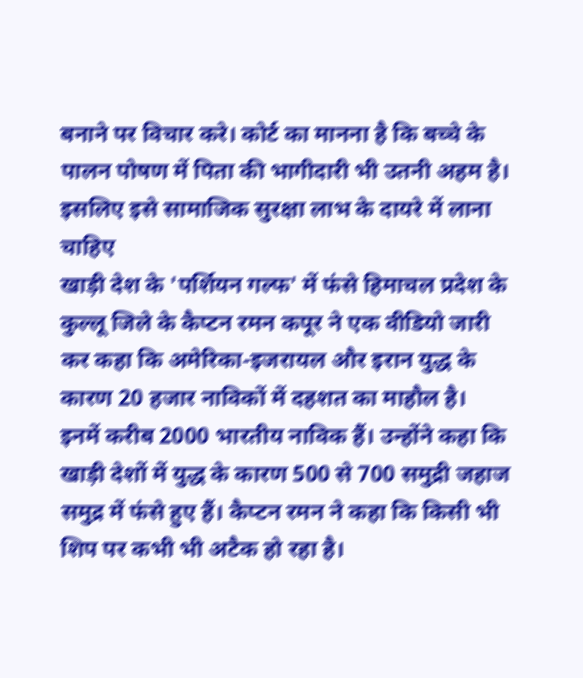बनाने पर विचार करे। कोर्ट का मानना है कि बच्चे के पालन पोषण में पिता की भागीदारी भी उतनी अहम है। इसलिए इसे सामाजिक सुरक्षा लाभ के दायरे में लाना चाहिए
खाड़ी देश के 'पर्शियन गल्फ' में फंसे हिमाचल प्रदेश के कुल्लू जिले के कैप्टन रमन कपूर ने एक वीडियो जारी कर कहा कि अमेरिका-इजरायल और इरान युद्ध के कारण 20 हजार नाविकों में दहशत का माहौल है। इनमें करीब 2000 भारतीय नाविक हैं। उन्होंने कहा कि खाड़ी देशों में युद्ध के कारण 500 से 700 समुद्री जहाज समुद्र में फंसे हुए हैं। कैप्टन रमन ने कहा कि किसी भी शिप पर कभी भी अटैक हो रहा है।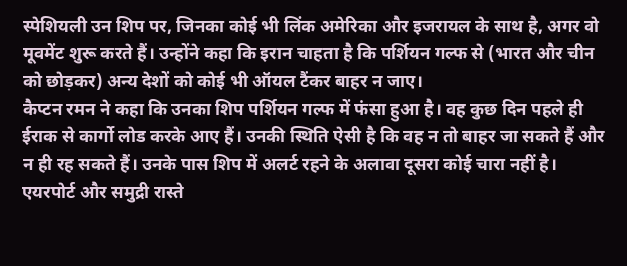स्पेशियली उन शिप पर, जिनका कोई भी लिंक अमेरिका और इजरायल के साथ है, अगर वो मूवमेंट शुरू करते हैं। उन्होंने कहा कि इरान चाहता है कि पर्शियन गल्फ से (भारत और चीन को छोड़कर) अन्य देशों को कोई भी ऑयल टैंकर बाहर न जाए।
कैप्टन रमन ने कहा कि उनका शिप पर्शियन गल्फ में फंसा हुआ है। वह कुछ दिन पहले ही ईराक से कार्गो लोड करके आए हैं। उनकी स्थिति ऐसी है कि वह न तो बाहर जा सकते हैं और न ही रह सकते हैं। उनके पास शिप में अलर्ट रहने के अलावा दूसरा कोई चारा नहीं है। एयरपोर्ट और समुद्री रास्ते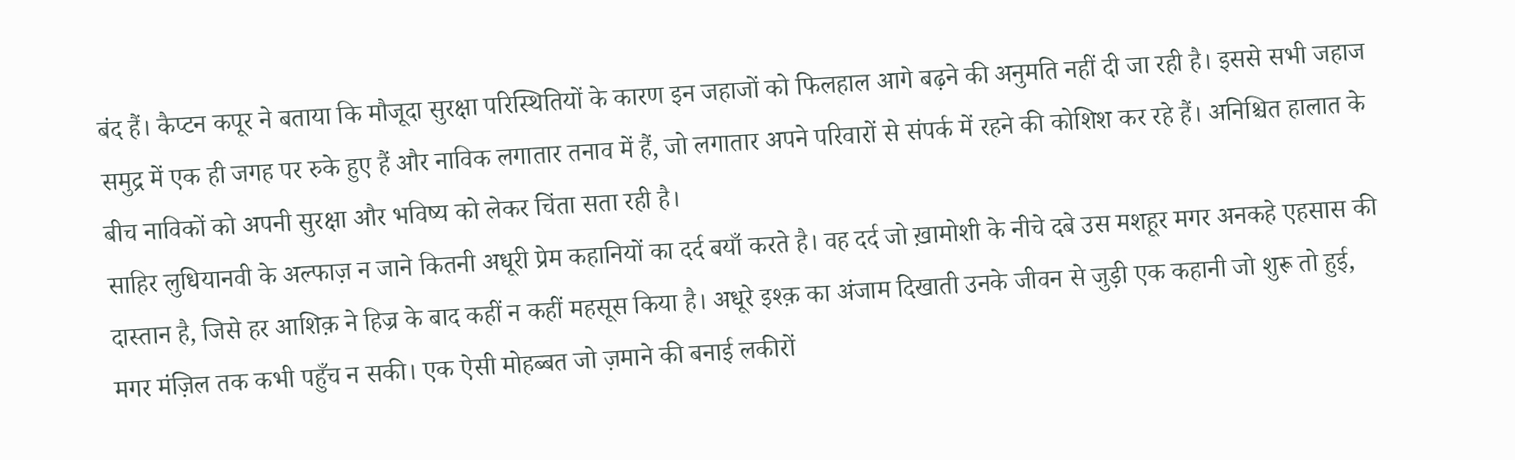बंद हैं। कैप्टन कपूर ने बताया कि मौजूदा सुरक्षा परिस्थितियों के कारण इन जहाजों को फिलहाल आगे बढ़ने की अनुमति नहीं दी जा रही है। इससे सभी जहाज समुद्र में एक ही जगह पर रुके हुए हैं और नाविक लगातार तनाव में हैं, जो लगातार अपने परिवारों से संपर्क में रहने की कोशिश कर रहे हैं। अनिश्चित हालात के बीच नाविकों को अपनी सुरक्षा और भविष्य को लेकर चिंता सता रही है।
साहिर लुधियानवी के अल्फाज़ न जाने कितनी अधूरी प्रेम कहानियों का दर्द बयाँ करते है। वह दर्द जो ख़ामोशी के नीचे दबे उस मशहूर मगर अनकहे एहसास की दास्तान है, जिसे हर आशिक़ ने हिज्र के बाद कहीं न कहीं महसूस किया है। अधूरे इश्क़ का अंजाम दिखाती उनके जीवन से जुड़ी एक कहानी जो शुरू तो हुई, मगर मंज़िल तक कभी पहुँच न सकी। एक ऐसी मोहब्बत जो ज़माने की बनाई लकीरों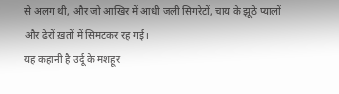से अलग थी, और जो आखिर में आधी जली सिगरेटों, चाय के झूठे प्यालों और ढेरों ख़तों में सिमटकर रह गई।
यह कहानी है उर्दू के मशहूर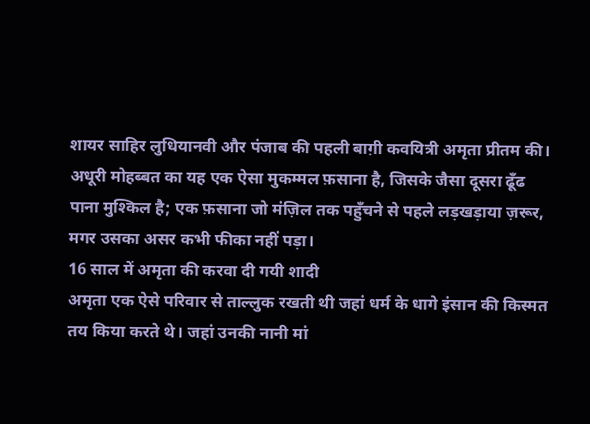शायर साहिर लुधियानवी और पंजाब की पहली बाग़ी कवयित्री अमृता प्रीतम की। अधूरी मोहब्बत का यह एक ऐसा मुकम्मल फ़साना है, जिसके जैसा दूसरा ढूँढ पाना मुश्किल है; एक फ़साना जो मंज़िल तक पहुँचने से पहले लड़खड़ाया ज़रूर, मगर उसका असर कभी फीका नहीं पड़ा।
16 साल में अमृता की करवा दी गयी शादी
अमृता एक ऐसे परिवार से ताल्लुक रखती थी जहां धर्म के धागे इंसान की किस्मत तय किया करते थे। जहां उनकी नानी मां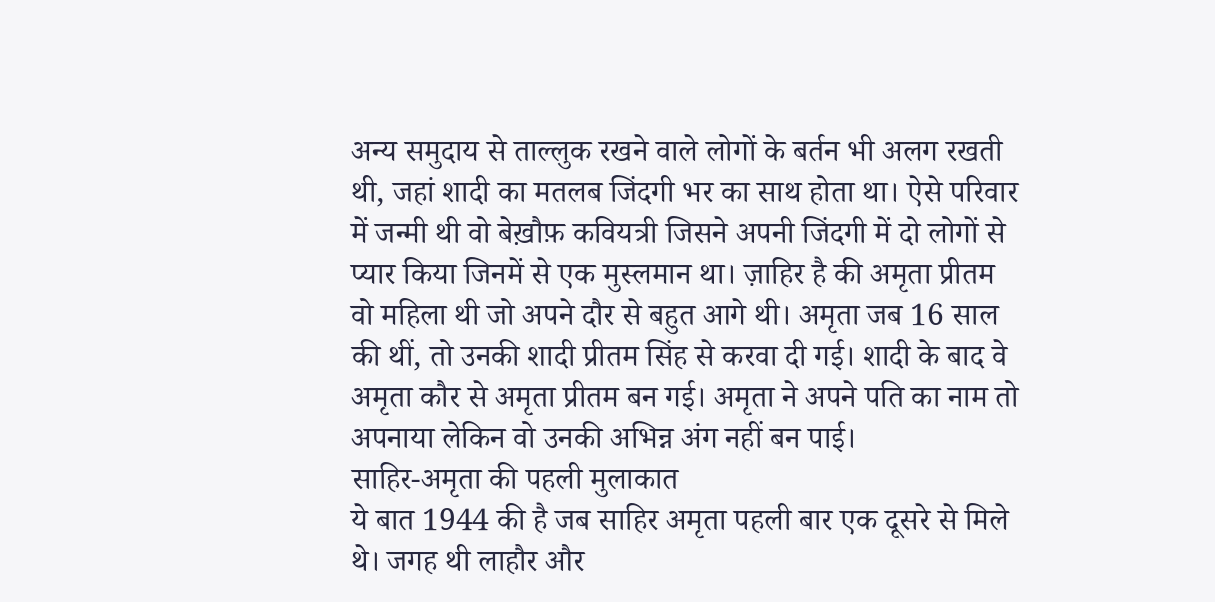अन्य समुदाय से ताल्लुक रखने वाले लोगों के बर्तन भी अलग रखती थी, जहां शादी का मतलब जिंदगी भर का साथ होता था। ऐसे परिवार में जन्मी थी वो बेख़ौफ़ कवियत्री जिसने अपनी जिंदगी में दो लोगों से प्यार किया जिनमें से एक मुस्लमान था। ज़ाहिर है की अमृता प्रीतम वो महिला थी जो अपने दौर से बहुत आगे थी। अमृता जब 16 साल की थीं, तो उनकी शादी प्रीतम सिंह से करवा दी गई। शादी के बाद वे अमृता कौर से अमृता प्रीतम बन गई। अमृता ने अपने पति का नाम तो अपनाया लेकिन वो उनकी अभिन्न अंग नहीं बन पाई।
साहिर-अमृता की पहली मुलाकात
ये बात 1944 की है जब साहिर अमृता पहली बार एक दूसरे से मिले थे। जगह थी लाहौर और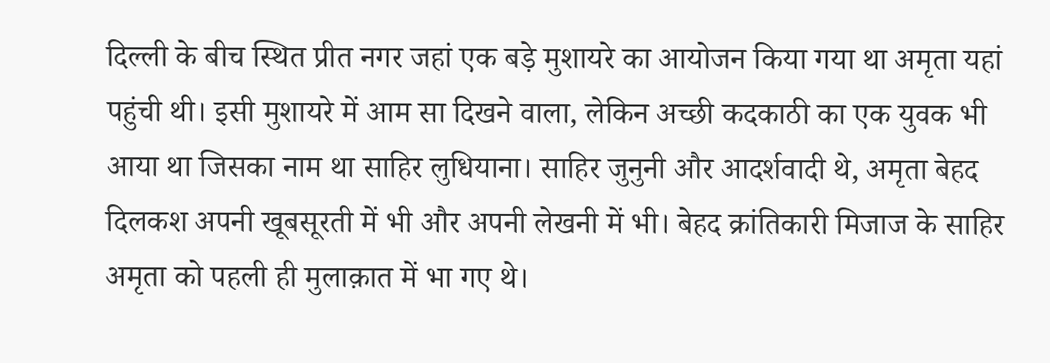दिल्ली के बीच स्थित प्रीत नगर जहां एक बड़े मुशायरे का आयोजन किया गया था अमृता यहां पहुंची थी। इसी मुशायरे में आम सा दिखने वाला, लेकिन अच्छी कदकाठी का एक युवक भी आया था जिसका नाम था साहिर लुधियाना। साहिर जुनुनी और आदर्शवादी थे, अमृता बेहद दिलकश अपनी खूबसूरती में भी और अपनी लेखनी में भी। बेहद क्रांतिकारी मिजाज के साहिर अमृता को पहली ही मुलाक़ात में भा गए थे।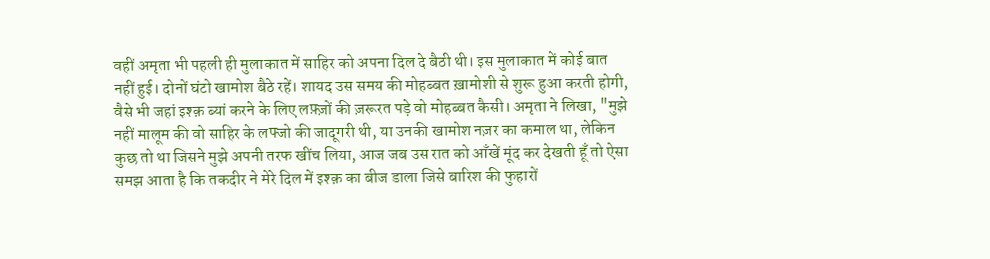वहीं अमृता भी पहली ही मुलाकात में साहिर को अपना दिल दे बैठी थी। इस मुलाकात में कोई बात नहीं हुई। दोनों घंटो खामोश बैठे रहें। शायद उस समय की मोहब्बत ख़ामोशी से शुरू हुआ करती होगी, वैसे भी जहां इश्क़ ब्यां करने के लिए लफ़्ज़ों की ज़रूरत पड़े वो मोहब्बत कैसी। अमृता ने लिखा, "मुझे नहीं मालूम की वो साहिर के लफ्जो की जादूगरी थी, या उनकी खामोश नज़र का कमाल था, लेकिन कुछ तो था जिसने मुझे अपनी तरफ खींच लिया, आज जब उस रात को आँखें मूंद कर देखती हूँ तो ऐसा समझ आता है कि तकदीर ने मेरे दिल में इश्क़ का बीज डाला जिसे बारिश की फुहारों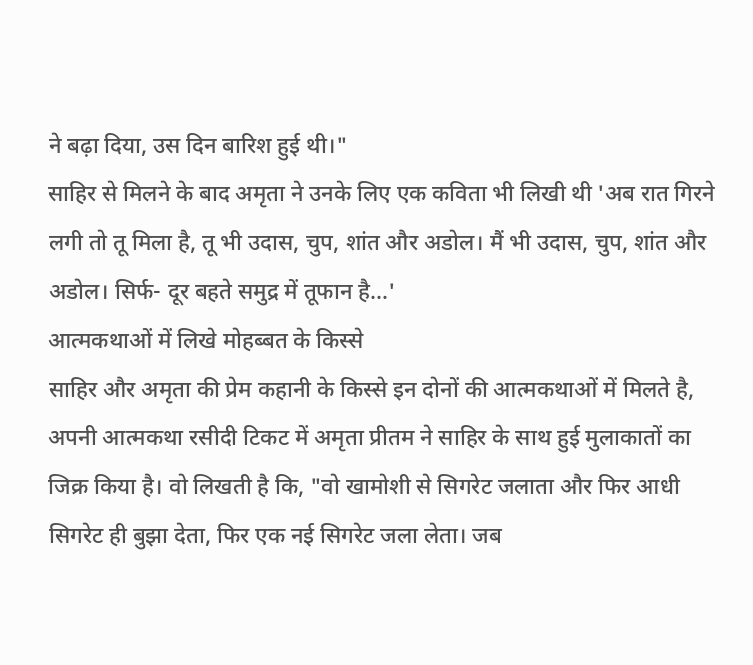ने बढ़ा दिया, उस दिन बारिश हुई थी।"
साहिर से मिलने के बाद अमृता ने उनके लिए एक कविता भी लिखी थी 'अब रात गिरने लगी तो तू मिला है, तू भी उदास, चुप, शांत और अडोल। मैं भी उदास, चुप, शांत और अडोल। सिर्फ- दूर बहते समुद्र में तूफान है…'
आत्मकथाओं में लिखे मोहब्बत के किस्से
साहिर और अमृता की प्रेम कहानी के किस्से इन दोनों की आत्मकथाओं में मिलते है, अपनी आत्मकथा रसीदी टिकट में अमृता प्रीतम ने साहिर के साथ हुई मुलाकातों का जिक्र किया है। वो लिखती है कि, "वो खामोशी से सिगरेट जलाता और फिर आधी सिगरेट ही बुझा देता, फिर एक नई सिगरेट जला लेता। जब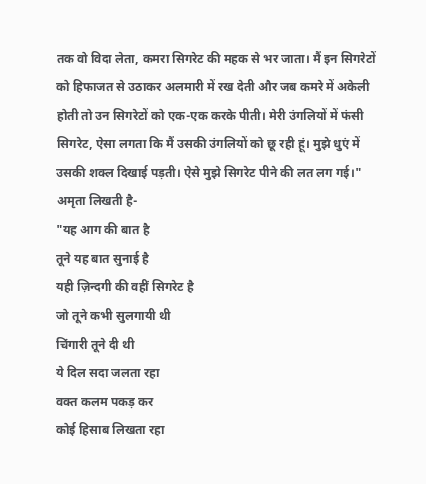तक वो विदा लेता, कमरा सिगरेट की महक से भर जाता। मैं इन सिगरेटों को हिफाजत से उठाकर अलमारी में रख देती और जब कमरे में अकेली होती तो उन सिगरेटों को एक-एक करके पीती। मेरी उंगलियों में फंसी सिगरेट, ऐसा लगता कि मैं उसकी उंगलियों को छू रही हूं। मुझे धुएं में उसकी शक्ल दिखाई पड़ती। ऐसे मुझे सिगरेट पीने की लत लग गई।"
अमृता लिखती है-
"यह आग की बात है
तूने यह बात सुनाई है
यही ज़िन्दगी की वहीं सिगरेट है
जो तूने कभी सुलगायी थी
चिंगारी तूने दी थी
ये दिल सदा जलता रहा
वक्त कलम पकड़ कर
कोई हिसाब लिखता रहा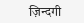ज़िन्दगी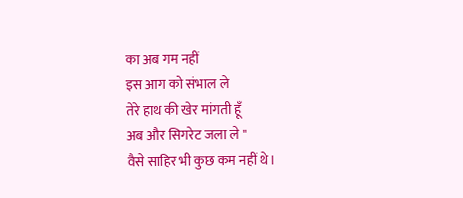का अब गम नहीं
इस आग को संभाल ले
तेरे हाथ की खेर मांगती हूँ
अब और सिगरेट जला ले "
वैसे साहिर भी कुछ कम नहीं थे।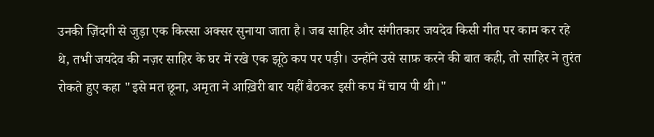उनकी ज़िंदगी से जुड़ा एक किस्सा अक्सर सुनाया जाता है। जब साहिर और संगीतकार जयदेव किसी गीत पर काम कर रहे थे, तभी जयदेव की नज़र साहिर के घर में रखे एक झूठे कप पर पड़ी। उन्होंने उसे साफ़ करने की बात कही, तो साहिर ने तुरंत रोकते हुए कहा "इसे मत छूना, अमृता ने आख़िरी बार यहीं बैठकर इसी कप में चाय पी थी।"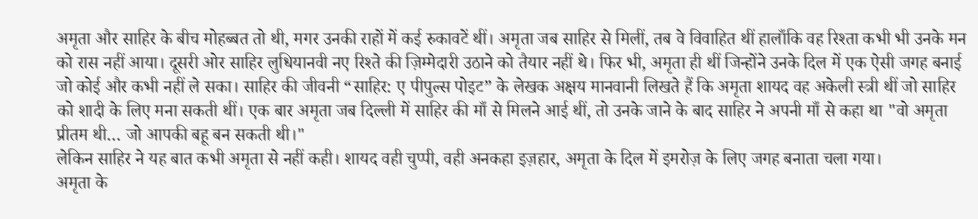अमृता और साहिर के बीच मोहब्बत तो थी, मगर उनकी राहों में कई रुकावटें थीं। अमृता जब साहिर से मिलीं, तब वे विवाहित थीं हालाँकि वह रिश्ता कभी भी उनके मन को रास नहीं आया। दूसरी ओर साहिर लुधियानवी नए रिश्ते की ज़िम्मेदारी उठाने को तैयार नहीं थे। फिर भी, अमृता ही थीं जिन्होंने उनके दिल में एक ऐसी जगह बनाई जो कोई और कभी नहीं ले सका। साहिर की जीवनी “साहिर: ए पीपुल्स पोइट” के लेखक अक्षय मानवानी लिखते हैं कि अमृता शायद वह अकेली स्त्री थीं जो साहिर को शादी के लिए मना सकती थीं। एक बार अमृता जब दिल्ली में साहिर की माँ से मिलने आई थीं, तो उनके जाने के बाद साहिर ने अपनी माँ से कहा था "वो अमृता प्रीतम थी… जो आपकी बहू बन सकती थी।"
लेकिन साहिर ने यह बात कभी अमृता से नहीं कही। शायद वही चुप्पी, वही अनकहा इज़हार, अमृता के दिल में इमरोज़ के लिए जगह बनाता चला गया।
अमृता के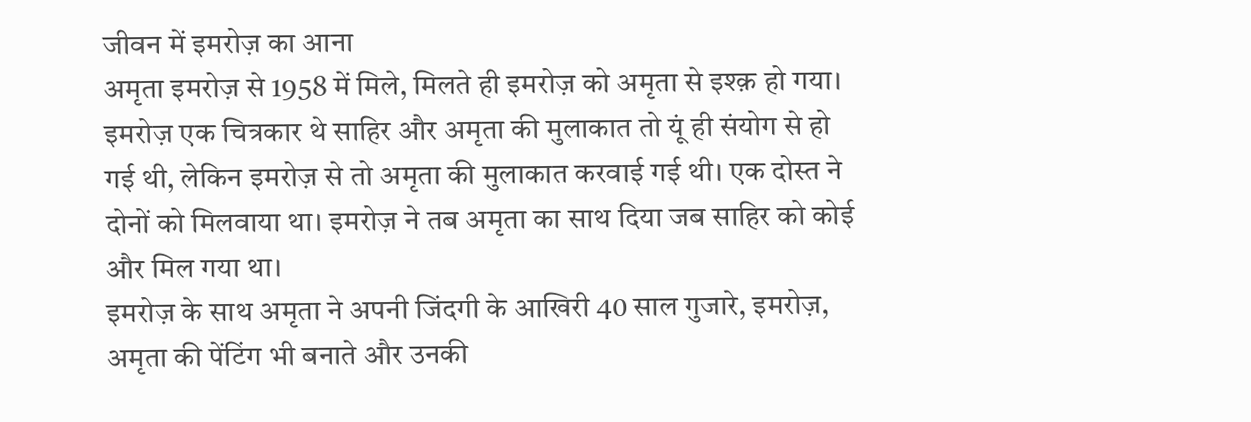जीवन में इमरोज़ का आना
अमृता इमरोज़ से 1958 में मिले, मिलते ही इमरोज़ को अमृता से इश्क़ हो गया। इमरोज़ एक चित्रकार थे साहिर और अमृता की मुलाकात तो यूं ही संयोग से हो गई थी, लेकिन इमरोज़ से तो अमृता की मुलाकात करवाई गई थी। एक दोस्त ने दोनों को मिलवाया था। इमरोज़ ने तब अमृता का साथ दिया जब साहिर को कोई और मिल गया था।
इमरोज़ के साथ अमृता ने अपनी जिंदगी के आखिरी 40 साल गुजारे, इमरोज़, अमृता की पेंटिंग भी बनाते और उनकी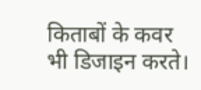किताबों के कवर भी डिजाइन करते।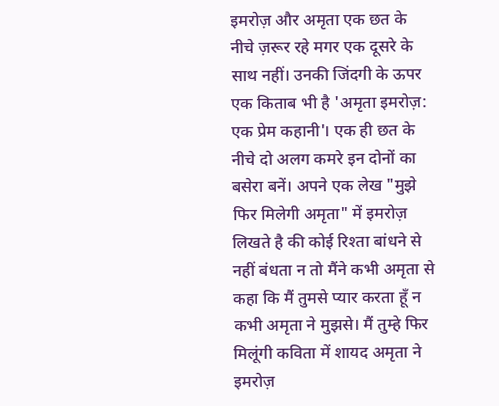इमरोज़ और अमृता एक छत के नीचे ज़रूर रहे मगर एक दूसरे के साथ नहीं। उनकी जिंदगी के ऊपर एक किताब भी है 'अमृता इमरोज़: एक प्रेम कहानी'। एक ही छत के नीचे दो अलग कमरे इन दोनों का बसेरा बनें। अपने एक लेख "मुझे फिर मिलेगी अमृता" में इमरोज़ लिखते है की कोई रिश्ता बांधने से नहीं बंधता न तो मैंने कभी अमृता से कहा कि मैं तुमसे प्यार करता हूँ न कभी अमृता ने मुझसे। मैं तुम्हे फिर मिलूंगी कविता में शायद अमृता ने इमरोज़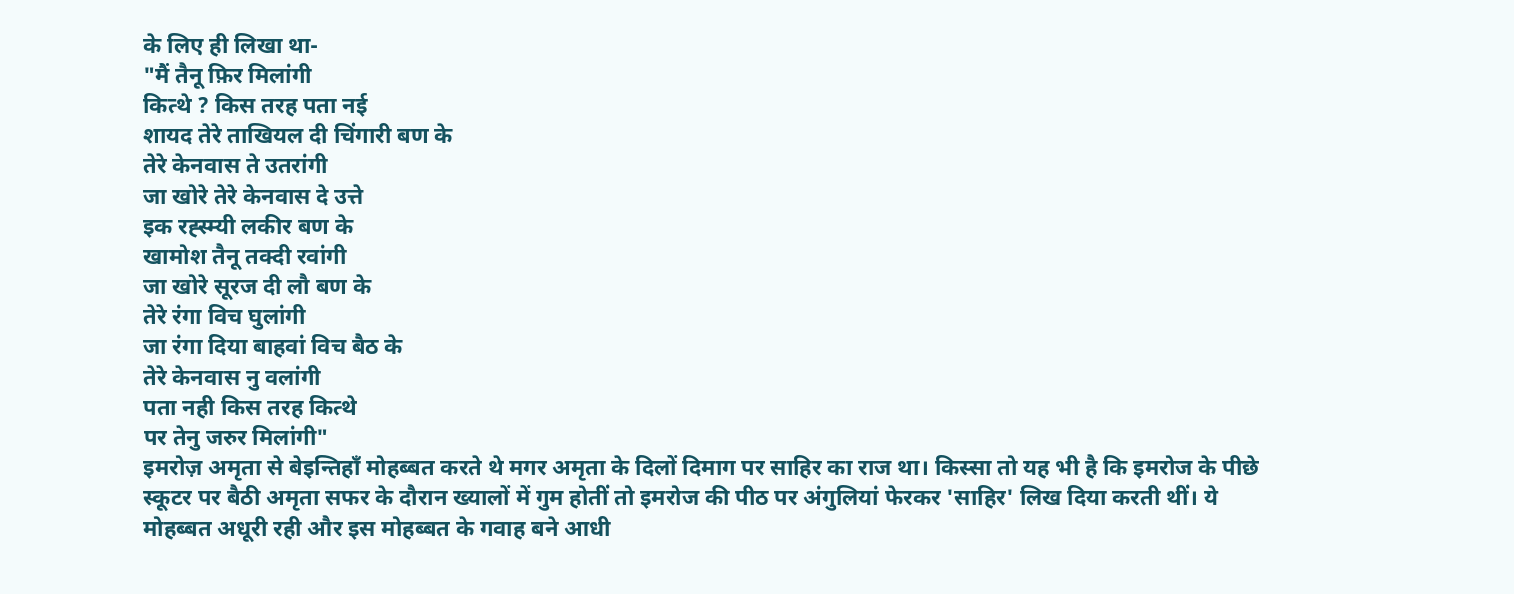के लिए ही लिखा था-
"मैं तैनू फ़िर मिलांगी
कित्थे ? किस तरह पता नई
शायद तेरे ताखियल दी चिंगारी बण के
तेरे केनवास ते उतरांगी
जा खोरे तेरे केनवास दे उत्ते
इक रह्स्म्यी लकीर बण के
खामोश तैनू तक्दी रवांगी
जा खोरे सूरज दी लौ बण के
तेरे रंगा विच घुलांगी
जा रंगा दिया बाहवां विच बैठ के
तेरे केनवास नु वलांगी
पता नही किस तरह कित्थे
पर तेनु जरुर मिलांगी"
इमरोज़ अमृता से बेइन्तिहाँ मोहब्बत करते थे मगर अमृता के दिलों दिमाग पर साहिर का राज था। किस्सा तो यह भी है कि इमरोज के पीछे स्कूटर पर बैठी अमृता सफर के दौरान ख्यालों में गुम होतीं तो इमरोज की पीठ पर अंगुलियां फेरकर 'साहिर' लिख दिया करती थीं। ये मोहब्बत अधूरी रही और इस मोहब्बत के गवाह बने आधी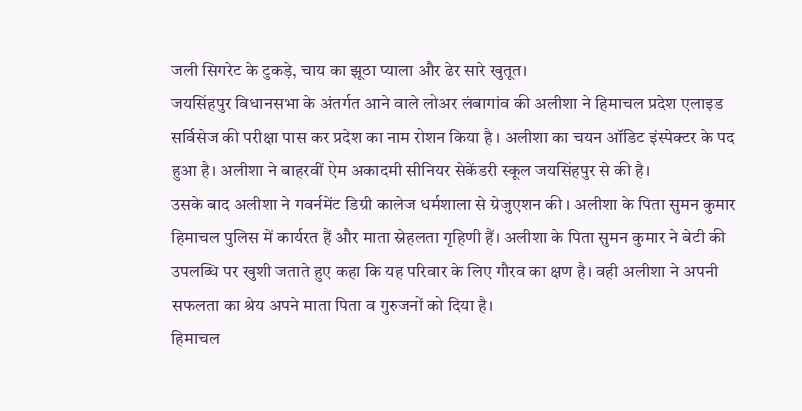जली सिगरेट के टुकड़े, चाय का झूठा प्याला और ढेर सारे खुतूत।
जयसिंहपुर विधानसभा के अंतर्गत आने वाले लोअर लंबागांव की अलीशा ने हिमाचल प्रदेश एलाइड सर्विसेज की परीक्षा पास कर प्रदेश का नाम रोशन किया है । अलीशा का चयन ऑडिट इंस्पेक्टर के पद हुआ है। अलीशा ने बाहरवीं ऐम अकादमी सीनियर सेकेंडरी स्कूल जयसिंहपुर से की है।
उसके बाद अलीशा ने गवर्नमेंट डिग्री कालेज धर्मशाला से ग्रेजुएशन की । अलीशा के पिता सुमन कुमार हिमाचल पुलिस में कार्यरत हैं और माता स्नेहलता गृहिणी हैं। अलीशा के पिता सुमन कुमार ने बेटी की उपलब्धि पर खुशी जताते हुए कहा कि यह परिवार के लिए गौरव का क्षण है। वही अलीशा ने अपनी सफलता का श्रेय अपने माता पिता व गुरुजनों को दिया है।
हिमाचल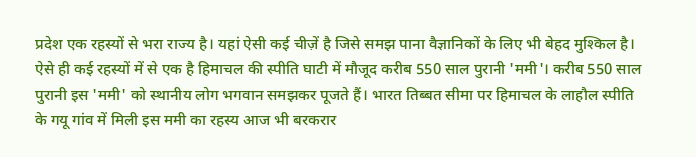प्रदेश एक रहस्यों से भरा राज्य है। यहां ऐसी कई चीज़ें है जिसे समझ पाना वैज्ञानिकों के लिए भी बेहद मुश्किल है। ऐसे ही कई रहस्यों में से एक है हिमाचल की स्पीति घाटी में मौजूद करीब 550 साल पुरानी 'ममी'। करीब 550 साल पुरानी इस 'ममी' को स्थानीय लोग भगवान समझकर पूजते हैं। भारत तिब्बत सीमा पर हिमाचल के लाहौल स्पीति के गयू गांव में मिली इस ममी का रहस्य आज भी बरकरार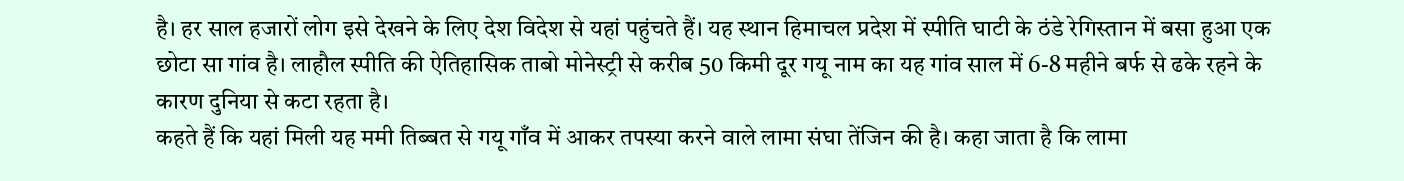है। हर साल हजारों लोग इसे देखने के लिए देश विदेश से यहां पहुंचते हैं। यह स्थान हिमाचल प्रदेश में स्पीति घाटी के ठंडे रेगिस्तान में बसा हुआ एक छोटा सा गांव है। लाहौल स्पीति की ऐतिहासिक ताबो मोनेस्ट्री से करीब 50 किमी दूर गयू नाम का यह गांव साल में 6-8 महीने बर्फ से ढके रहने के कारण दुनिया से कटा रहता है।
कहते हैं कि यहां मिली यह ममी तिब्बत से गयू गाँव में आकर तपस्या करने वाले लामा संघा तेंजिन की है। कहा जाता है कि लामा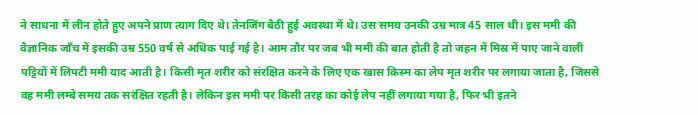ने साधना में लीन होते हुए अपने प्राण त्याग दिए थे। तेनजिंग बैठी हुई अवस्था में थे। उस समय उनकी उम्र मात्र 45 साल थी। इस ममी की वैज्ञानिक जाँच में इसकी उम्र 550 वर्ष से अधिक पाई गई है। आम तौर पर जब भी ममी की बात होती है तो जहन में मिस्र में पाए जाने वाली पट्टियों में लिपटी ममी याद आती है। किसी मृत शरीर को संरक्षित करने के लिए एक खास किस्म का लेप मृत शरीर पर लगाया जाता है, जिससे वह ममी लम्बे समय तक सरंक्षित रहती है। लेकिन इस ममी पर किसी तरह का कोई लेप नहीं लगाया गया है, फिर भी इतने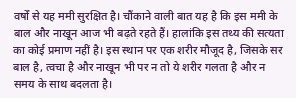वर्षों से यह ममी सुरक्षित है। चौंकाने वाली बात यह है कि इस ममी के बाल और नाखून आज भी बढ़ते रहते हैं। हालांकि इस तथ्य की सत्यता का कोई प्रमाण नहीं है। इस स्थान पर एक शरीर मौजूद है, जिसके सर बाल है, त्वचा है और नाखून भी पर न तो ये शरीर गलता है और न समय के साथ बदलता है।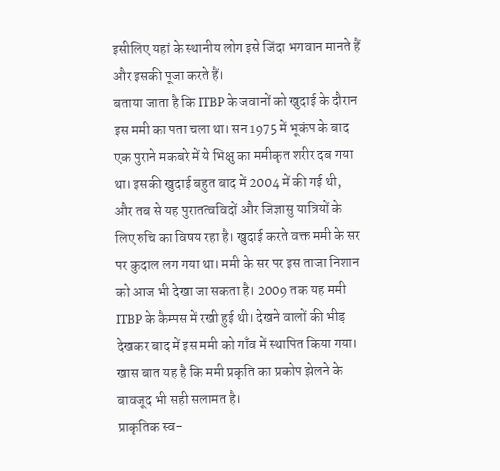इसीलिए यहां के स्थानीय लोग इसे जिंदा भगवान मानते हैं और इसकी पूजा करते हैं।
बताया जाता है कि ITBP के जवानों को खुदाई के दौरान इस ममी का पता चला था। सन 1975 में भूकंप के बाद एक पुराने मकबरे में ये भिक्षु का ममीकृत शरीर दब गया था। इसकी खुदाई बहुत बाद में 2004 में की गई थी, और तब से यह पुरातत्वविदों और जिज्ञासु यात्रियों के लिए रुचि का विषय रहा है। खुदाई करते वक्त ममी के सर पर कुदाल लग गया था। ममी के सर पर इस ताजा निशान को आज भी देखा जा सकता है। 2009 तक यह ममी ITBP के कैम्पस में रखी हुई थी। देखने वालों की भीड़ देखकर बाद में इस ममी को गाँव में स्थापित किया गया। खास बात यह है कि ममी प्रकृति का प्रकोप झेलने के बावजूद भी सही सलामत है।
प्राकृतिक स्व-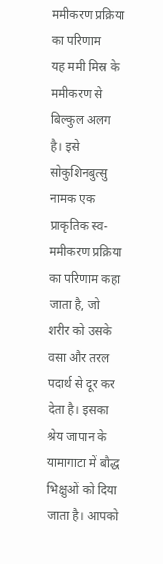ममीकरण प्रक्रिया का परिणाम
यह ममी मिस्र के ममीकरण से बिल्कुल अलग है। इसे सोकुशिनबुत्सु नामक एक प्राकृतिक स्व-ममीकरण प्रक्रिया का परिणाम कहा जाता है, जो शरीर को उसके वसा और तरल पदार्थ से दूर कर देता है। इसका श्रेय जापान के यामागाटा में बौद्ध भिक्षुओं को दिया जाता है। आपको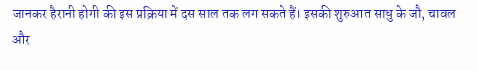जानकर हैरानी होगी की इस प्रक्रिया में दस साल तक लग सकते हैं। इसकी शुरुआत साधु के जौ, चावल और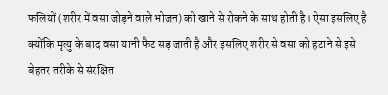फलियों (शरीर में वसा जोड़ने वाले भोजन) को खाने से रोकने के साथ होती है। ऐसा इसलिए है क्योंकि मृत्यु के बाद वसा यानी फैट सड़ जाती है और इसलिए शरीर से वसा को हटाने से इसे बेहतर तरीके से संरक्षित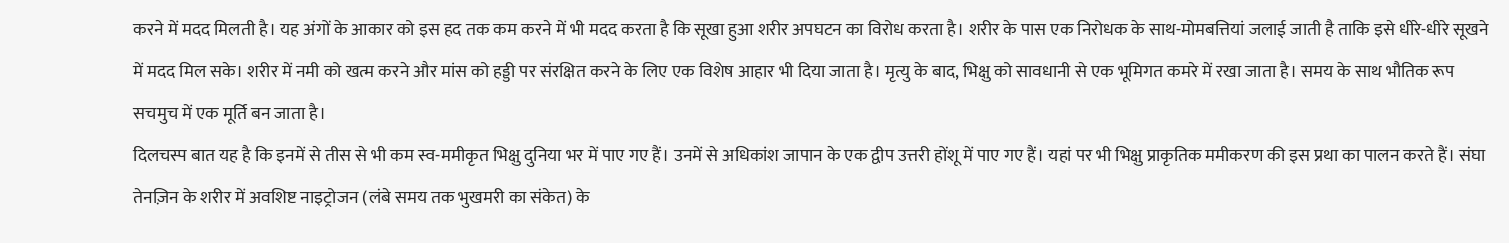करने में मदद मिलती है। यह अंगों के आकार को इस हद तक कम करने में भी मदद करता है कि सूखा हुआ शरीर अपघटन का विरोध करता है। शरीर के पास एक निरोधक के साथ-मोमबत्तियां जलाई जाती है ताकि इसे धीरे-धीरे सूखने में मदद मिल सके। शरीर में नमी को खत्म करने और मांस को हड्डी पर संरक्षित करने के लिए एक विशेष आहार भी दिया जाता है। मृत्यु के बाद, भिक्षु को सावधानी से एक भूमिगत कमरे में रखा जाता है। समय के साथ भौतिक रूप सचमुच में एक मूर्ति बन जाता है।
दिलचस्प बात यह है कि इनमें से तीस से भी कम स्व-ममीकृत भिक्षु दुनिया भर में पाए गए हैं। उनमें से अधिकांश जापान के एक द्वीप उत्तरी होंशू में पाए गए हैं। यहां पर भी भिक्षु प्राकृतिक ममीकरण की इस प्रथा का पालन करते हैं। संघा तेनज़िन के शरीर में अवशिष्ट नाइट्रोजन (लंबे समय तक भुखमरी का संकेत) के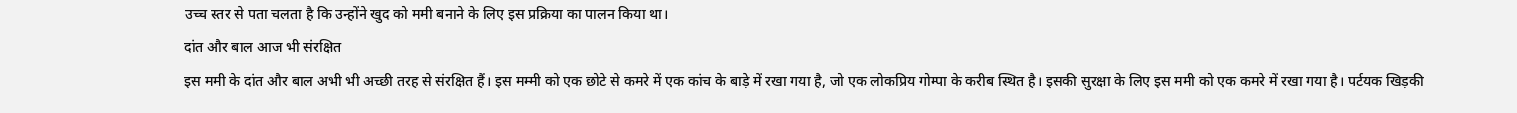उच्च स्तर से पता चलता है कि उन्होंने खुद को ममी बनाने के लिए इस प्रक्रिया का पालन किया था।
दांत और बाल आज भी संरक्षित
इस ममी के दांत और बाल अभी भी अच्छी तरह से संरक्षित हैं। इस मम्मी को एक छोटे से कमरे में एक कांच के बाड़े में रखा गया है, जो एक लोकप्रिय गोम्पा के करीब स्थित है। इसकी सुरक्षा के लिए इस ममी को एक कमरे में रखा गया है। पर्टयक खिड़की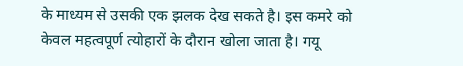के माध्यम से उसकी एक झलक देख सकते है। इस कमरे को केवल महत्वपूर्ण त्योहारों के दौरान खोला जाता है। गयू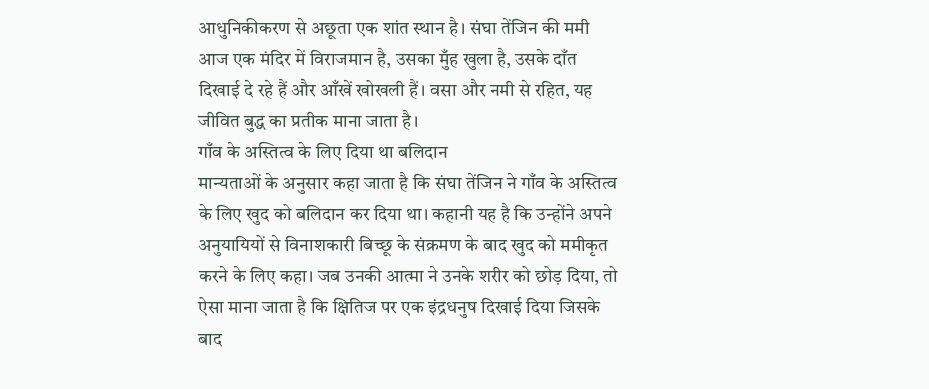आधुनिकीकरण से अछूता एक शांत स्थान है। संघा तेंजिन की ममी आज एक मंदिर में विराजमान है, उसका मुँह खुला है, उसके दाँत दिखाई दे रहे हैं और आँखें खोखली हैं। वसा और नमी से रहित, यह जीवित बुद्ध का प्रतीक माना जाता है।
गाँव के अस्तित्व के लिए दिया था बलिदान
मान्यताओं के अनुसार कहा जाता है कि संघा तेंजिन ने गाँव के अस्तित्व के लिए खुद को बलिदान कर दिया था। कहानी यह है कि उन्होंने अपने अनुयायियों से विनाशकारी बिच्छू के संक्रमण के बाद खुद को ममीकृत करने के लिए कहा। जब उनकी आत्मा ने उनके शरीर को छोड़ दिया, तो ऐसा माना जाता है कि क्षितिज पर एक इंद्रधनुष दिखाई दिया जिसके बाद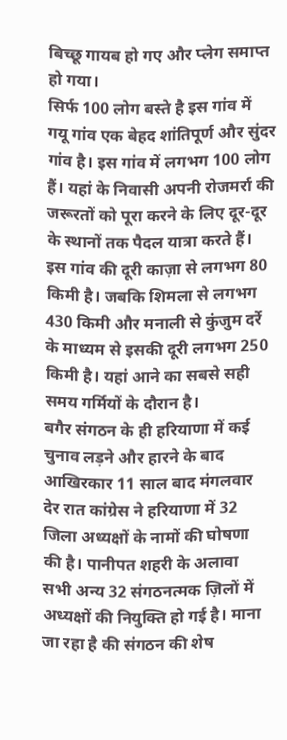बिच्छू गायब हो गए और प्लेग समाप्त हो गया।
सिर्फ 100 लोग बस्ते है इस गांव में
गयू गांव एक बेहद शांतिपूर्ण और सुंदर गांव है। इस गांव में लगभग 100 लोग हैं। यहां के निवासी अपनी रोजमर्रा की जरूरतों को पूरा करने के लिए दूर-दूर के स्थानों तक पैदल यात्रा करते हैं। इस गांव की दूरी काज़ा से लगभग 80 किमी है। जबकि शिमला से लगभग 430 किमी और मनाली से कुंजुम दर्रे के माध्यम से इसकी दूरी लगभग 250 किमी है। यहां आने का सबसे सही समय गर्मियों के दौरान है।
बगैर संगठन के ही हरियाणा में कई चुनाव लड़ने और हारने के बाद आखिरकार 11 साल बाद मंगलवार देर रात कांग्रेस ने हरियाणा में 32 जिला अध्यक्षों के नामों की घोषणा की है। पानीपत शहरी के अलावा सभी अन्य 32 संगठनत्मक ज़िलों में अध्यक्षों की नियुक्ति हो गई है। माना जा रहा है की संगठन की शेष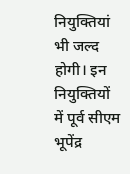नियुक्तियां भी जल्द होगी। इन नियुक्तियों में पूर्व सीएम भूपेंद्र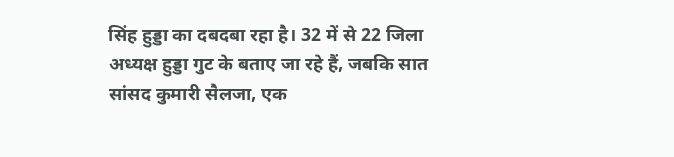सिंह हुड्डा का दबदबा रहा है। 32 में से 22 जिला अध्यक्ष हुड्डा गुट के बताए जा रहे हैं, जबकि सात सांसद कुमारी सैलजा, एक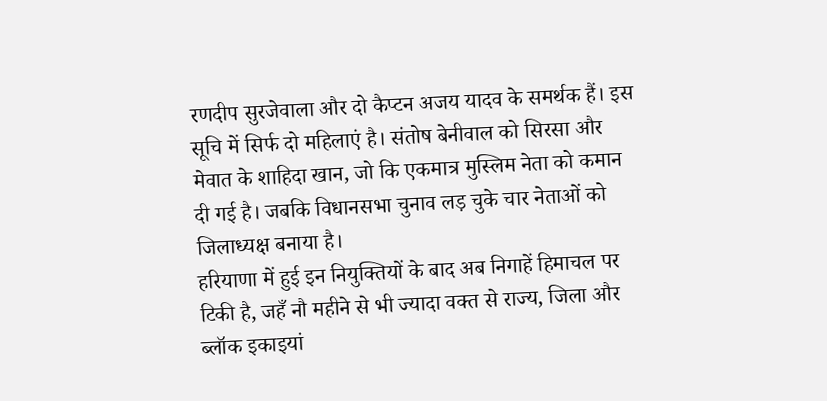रणदीप सुरजेवाला और दो कैप्टन अजय यादव के समर्थक हैं। इस सूचि में सिर्फ दो महिलाएं है। संतोष बेनीवाल को सिरसा और मेवात के शाहिदा खान, जो कि एकमात्र मुस्लिम नेता को कमान दी गई है। जबकि विधानसभा चुनाव लड़ चुके चार नेताओं को जिलाध्यक्ष बनाया है।
हरियाणा में हुई इन नियुक्तियों के बाद अब निगाहें हिमाचल पर टिकी है, जहँ नौ महीने से भी ज्यादा वक्त से राज्य, जिला और ब्लॉक इकाइयां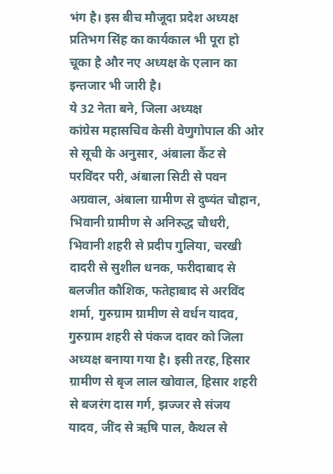भंग है। इस बीच मौजूदा प्रदेश अध्यक्ष प्रतिभग सिंह का कार्यकाल भी पूरा हो चूका है और नए अध्यक्ष के एलान का इन्तजार भी जारी है।
ये 32 नेता बने, जिला अध्यक्ष
कांग्रेस महासचिव केसी वेणुगोपाल की ओर से सूची के अनुसार, अंबाला कैंट से परविंदर परी, अंबाला सिटी से पवन अग्रवाल, अंबाला ग्रामीण से दुष्यंत चौहान, भिवानी ग्रामीण से अनिरुद्ध चौधरी, भिवानी शहरी से प्रदीप गुलिया, चरखी दादरी से सुशील धनक, फरीदाबाद से बलजीत कौशिक, फतेहाबाद से अरविंद शर्मा, गुरुग्राम ग्रामीण से वर्धन यादव, गुरुग्राम शहरी से पंकज दावर को जिला अध्यक्ष बनाया गया है। इसी तरह, हिसार ग्रामीण से बृज लाल खोवाल, हिसार शहरी से बजरंग दास गर्ग, झज्जर से संजय यादव, जींद से ऋषि पाल, कैथल से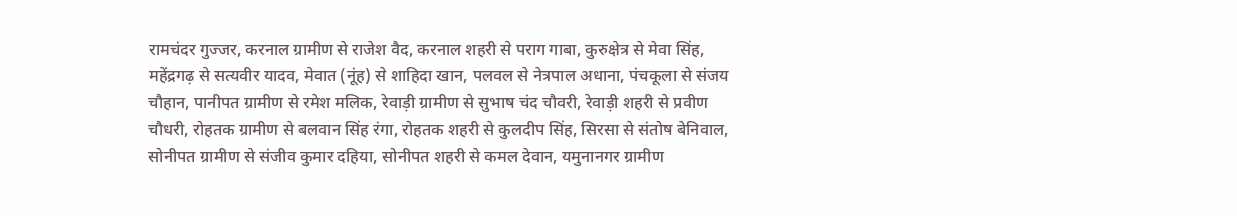रामचंदर गुज्जर, करनाल ग्रामीण से राजेश वैद, करनाल शहरी से पराग गाबा, कुरुक्षेत्र से मेवा सिंह, महेंद्रगढ़ से सत्यवीर यादव, मेवात (नूंह) से शाहिदा खान, पलवल से नेत्रपाल अधाना, पंचकूला से संजय चौहान, पानीपत ग्रामीण से रमेश मलिक, रेवाड़ी ग्रामीण से सुभाष चंद चौवरी, रेवाड़ी शहरी से प्रवीण चौधरी, रोहतक ग्रामीण से बलवान सिंह रंगा, रोहतक शहरी से कुलदीप सिंह, सिरसा से संतोष बेनिवाल, सोनीपत ग्रामीण से संजीव कुमार दहिया, सोनीपत शहरी से कमल देवान, यमुनानगर ग्रामीण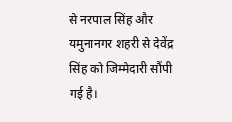से नरपाल सिंह और यमुनानगर शहरी से देवेंद्र सिंह को जिम्मेदारी सौंपी गई है।